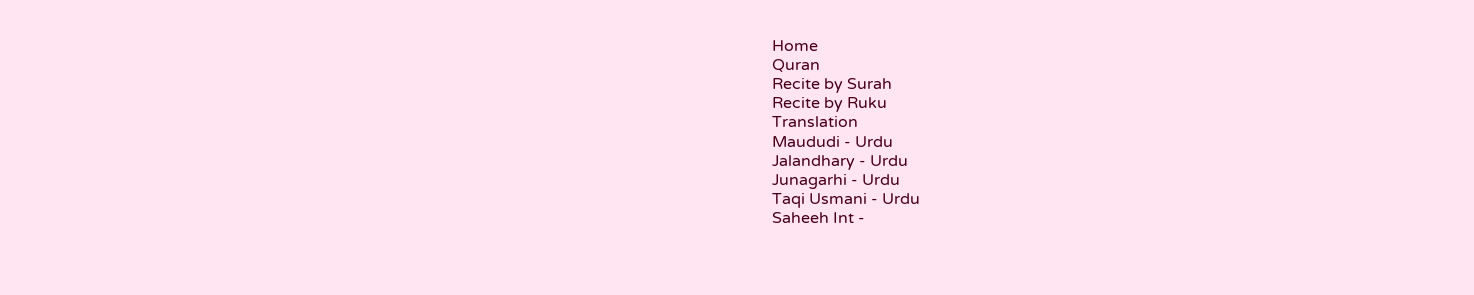Home
Quran
Recite by Surah
Recite by Ruku
Translation
Maududi - Urdu
Jalandhary - Urdu
Junagarhi - Urdu
Taqi Usmani - Urdu
Saheeh Int -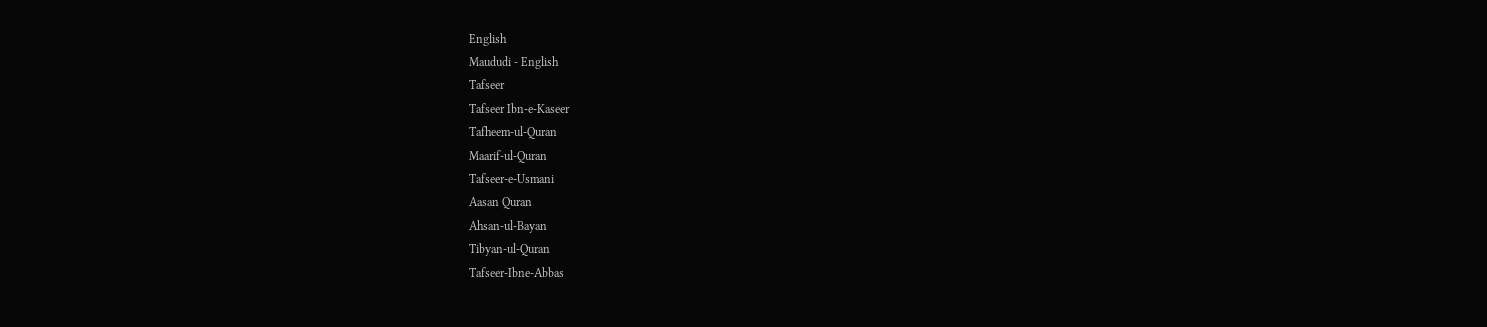English
Maududi - English
Tafseer
Tafseer Ibn-e-Kaseer
Tafheem-ul-Quran
Maarif-ul-Quran
Tafseer-e-Usmani
Aasan Quran
Ahsan-ul-Bayan
Tibyan-ul-Quran
Tafseer-Ibne-Abbas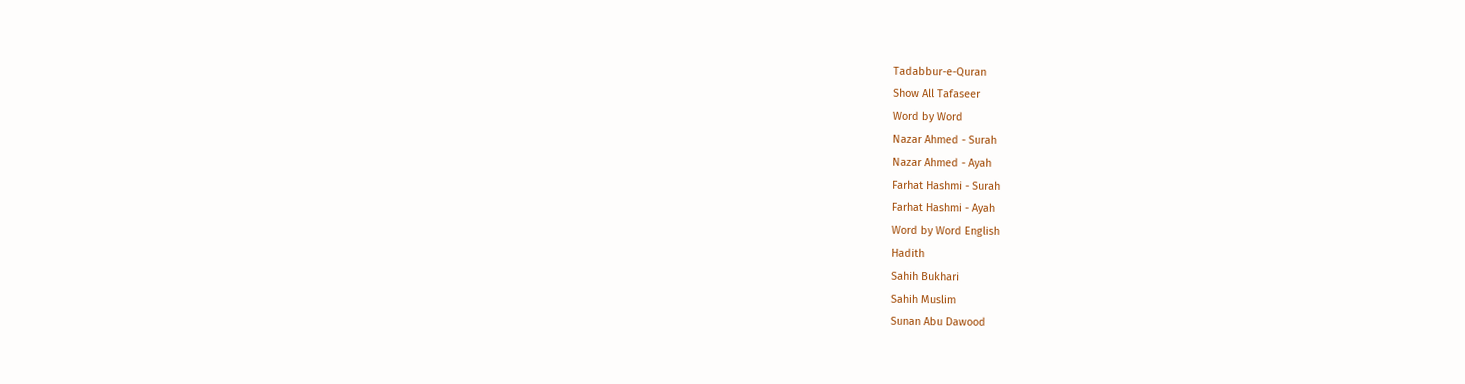Tadabbur-e-Quran
Show All Tafaseer
Word by Word
Nazar Ahmed - Surah
Nazar Ahmed - Ayah
Farhat Hashmi - Surah
Farhat Hashmi - Ayah
Word by Word English
Hadith
Sahih Bukhari
Sahih Muslim
Sunan Abu Dawood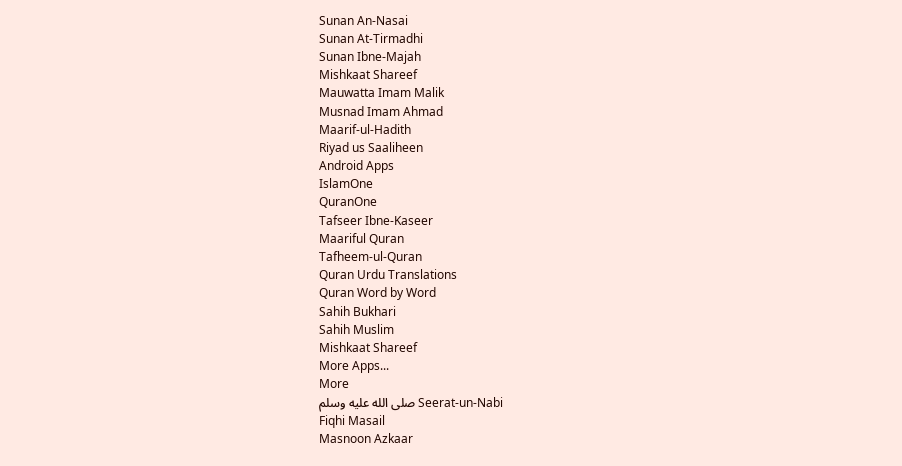Sunan An-Nasai
Sunan At-Tirmadhi
Sunan Ibne-Majah
Mishkaat Shareef
Mauwatta Imam Malik
Musnad Imam Ahmad
Maarif-ul-Hadith
Riyad us Saaliheen
Android Apps
IslamOne
QuranOne
Tafseer Ibne-Kaseer
Maariful Quran
Tafheem-ul-Quran
Quran Urdu Translations
Quran Word by Word
Sahih Bukhari
Sahih Muslim
Mishkaat Shareef
More Apps...
More
Seerat-un-Nabi صلى الله عليه وسلم
Fiqhi Masail
Masnoon Azkaar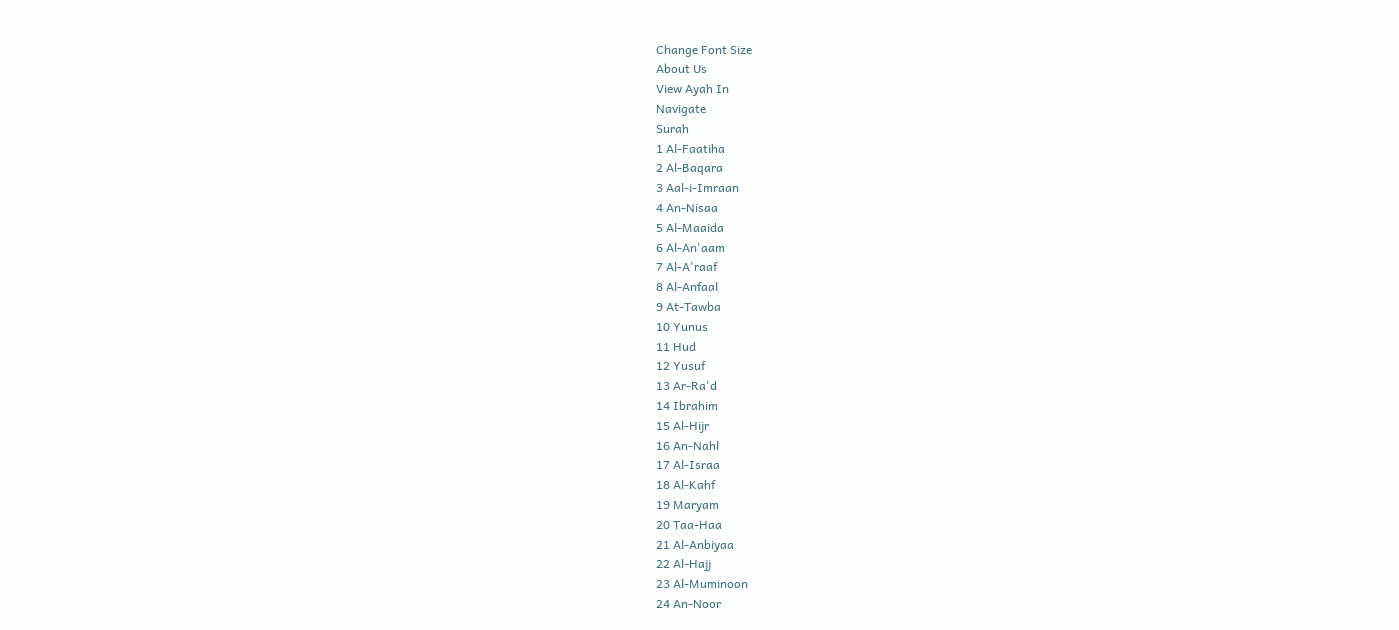Change Font Size
About Us
View Ayah In
Navigate
Surah
1 Al-Faatiha
2 Al-Baqara
3 Aal-i-Imraan
4 An-Nisaa
5 Al-Maaida
6 Al-An'aam
7 Al-A'raaf
8 Al-Anfaal
9 At-Tawba
10 Yunus
11 Hud
12 Yusuf
13 Ar-Ra'd
14 Ibrahim
15 Al-Hijr
16 An-Nahl
17 Al-Israa
18 Al-Kahf
19 Maryam
20 Taa-Haa
21 Al-Anbiyaa
22 Al-Hajj
23 Al-Muminoon
24 An-Noor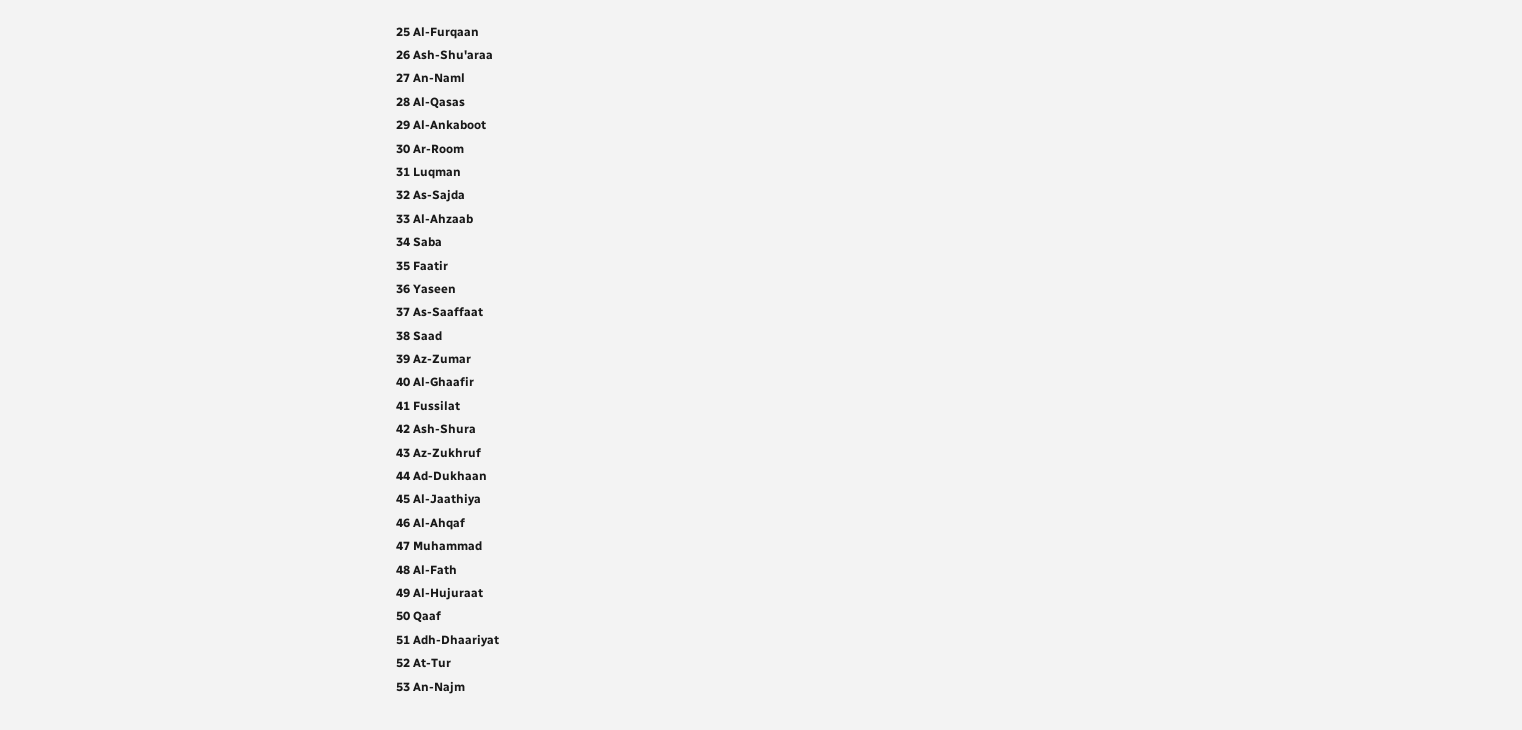25 Al-Furqaan
26 Ash-Shu'araa
27 An-Naml
28 Al-Qasas
29 Al-Ankaboot
30 Ar-Room
31 Luqman
32 As-Sajda
33 Al-Ahzaab
34 Saba
35 Faatir
36 Yaseen
37 As-Saaffaat
38 Saad
39 Az-Zumar
40 Al-Ghaafir
41 Fussilat
42 Ash-Shura
43 Az-Zukhruf
44 Ad-Dukhaan
45 Al-Jaathiya
46 Al-Ahqaf
47 Muhammad
48 Al-Fath
49 Al-Hujuraat
50 Qaaf
51 Adh-Dhaariyat
52 At-Tur
53 An-Najm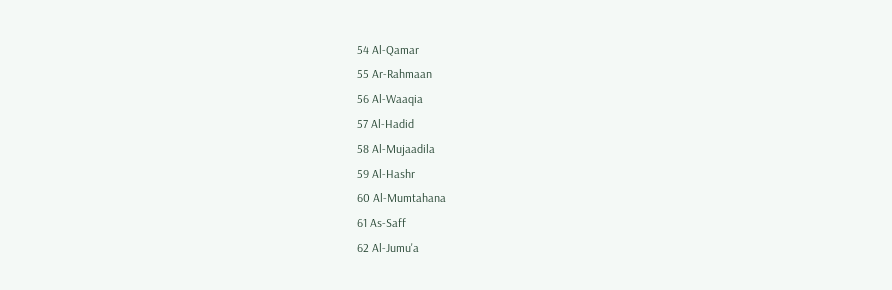54 Al-Qamar
55 Ar-Rahmaan
56 Al-Waaqia
57 Al-Hadid
58 Al-Mujaadila
59 Al-Hashr
60 Al-Mumtahana
61 As-Saff
62 Al-Jumu'a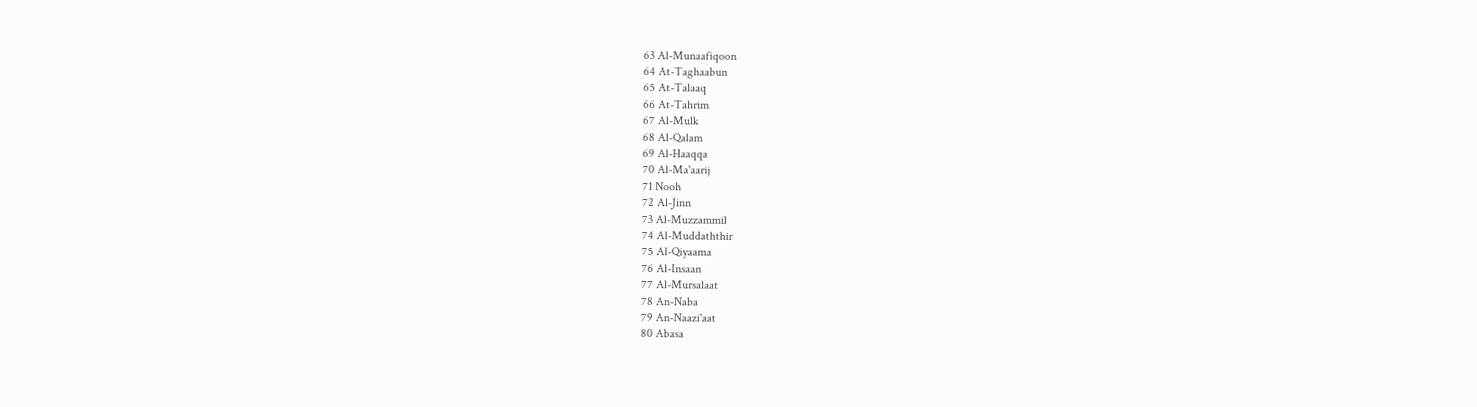63 Al-Munaafiqoon
64 At-Taghaabun
65 At-Talaaq
66 At-Tahrim
67 Al-Mulk
68 Al-Qalam
69 Al-Haaqqa
70 Al-Ma'aarij
71 Nooh
72 Al-Jinn
73 Al-Muzzammil
74 Al-Muddaththir
75 Al-Qiyaama
76 Al-Insaan
77 Al-Mursalaat
78 An-Naba
79 An-Naazi'aat
80 Abasa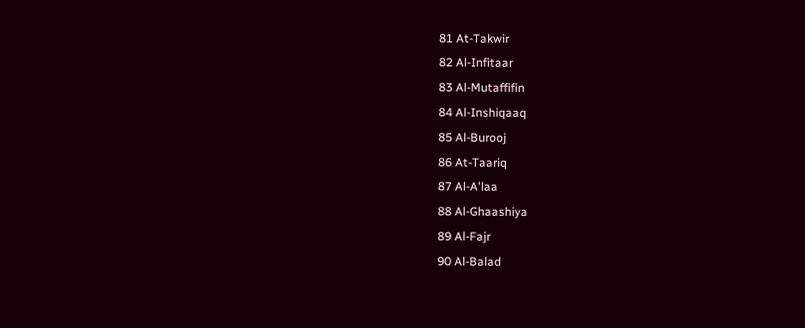81 At-Takwir
82 Al-Infitaar
83 Al-Mutaffifin
84 Al-Inshiqaaq
85 Al-Burooj
86 At-Taariq
87 Al-A'laa
88 Al-Ghaashiya
89 Al-Fajr
90 Al-Balad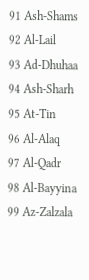91 Ash-Shams
92 Al-Lail
93 Ad-Dhuhaa
94 Ash-Sharh
95 At-Tin
96 Al-Alaq
97 Al-Qadr
98 Al-Bayyina
99 Az-Zalzala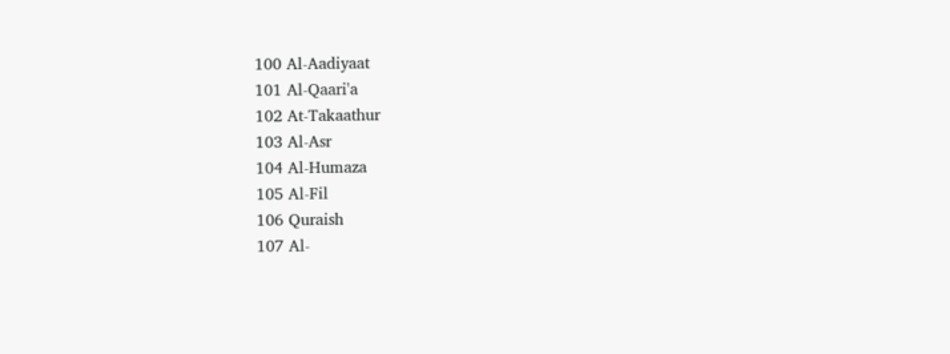100 Al-Aadiyaat
101 Al-Qaari'a
102 At-Takaathur
103 Al-Asr
104 Al-Humaza
105 Al-Fil
106 Quraish
107 Al-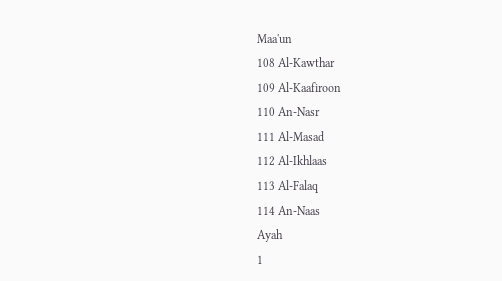Maa'un
108 Al-Kawthar
109 Al-Kaafiroon
110 An-Nasr
111 Al-Masad
112 Al-Ikhlaas
113 Al-Falaq
114 An-Naas
Ayah
1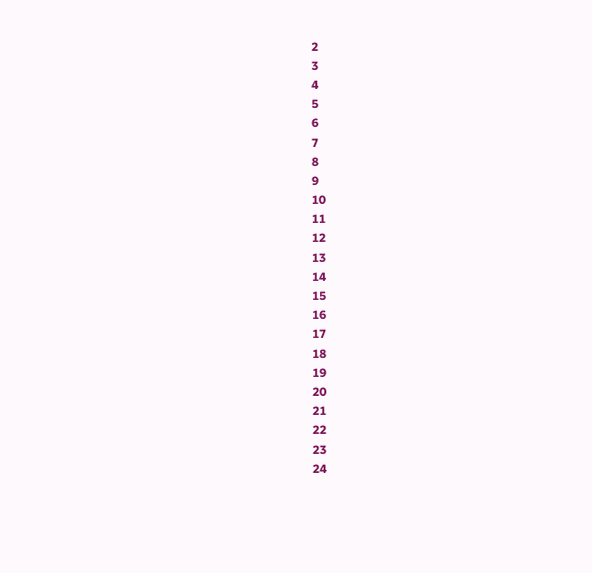2
3
4
5
6
7
8
9
10
11
12
13
14
15
16
17
18
19
20
21
22
23
24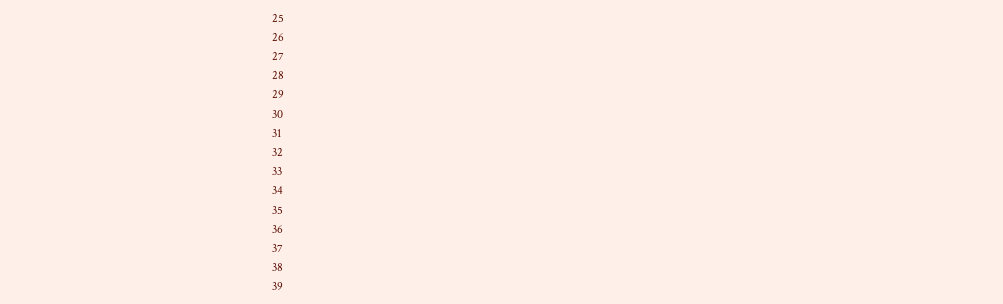25
26
27
28
29
30
31
32
33
34
35
36
37
38
39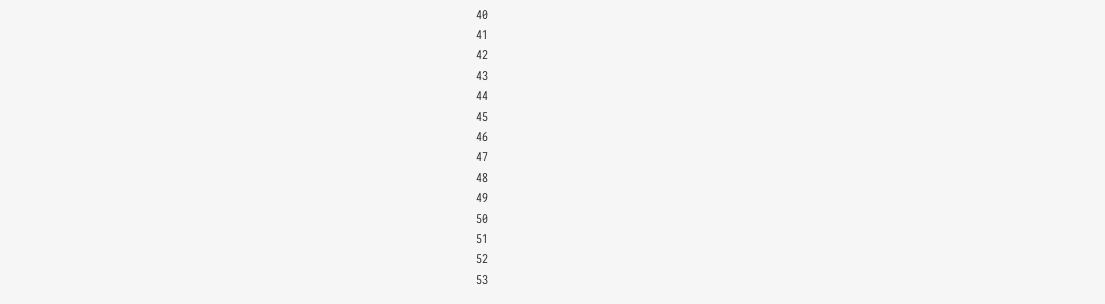40
41
42
43
44
45
46
47
48
49
50
51
52
53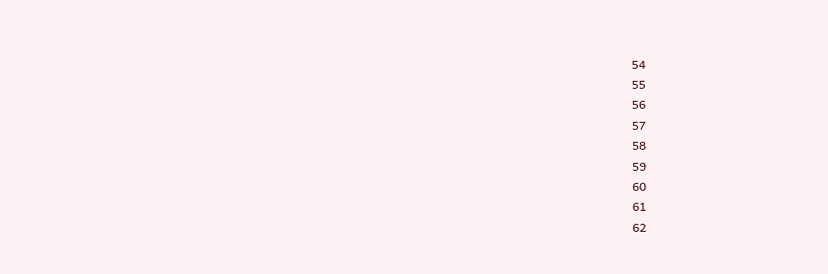54
55
56
57
58
59
60
61
62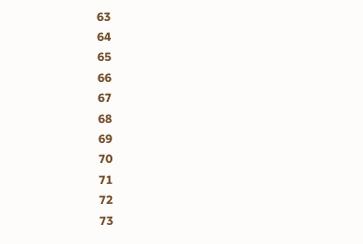63
64
65
66
67
68
69
70
71
72
73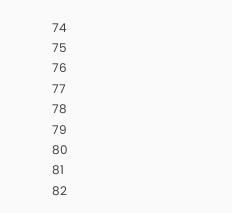74
75
76
77
78
79
80
81
82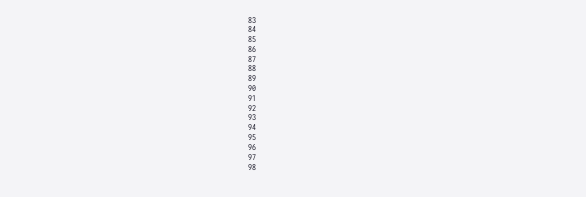83
84
85
86
87
88
89
90
91
92
93
94
95
96
97
98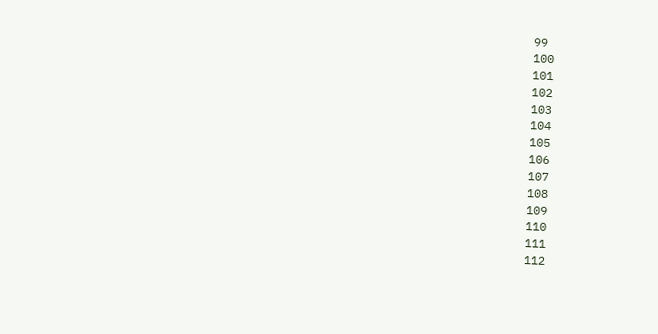99
100
101
102
103
104
105
106
107
108
109
110
111
112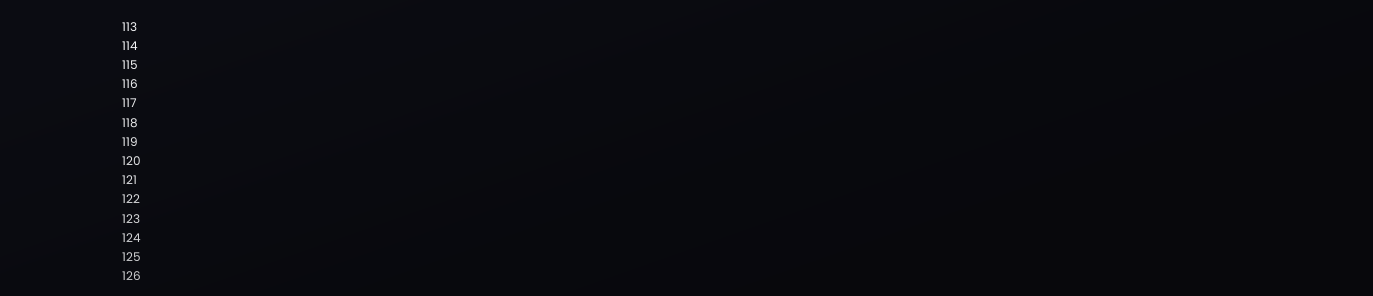113
114
115
116
117
118
119
120
121
122
123
124
125
126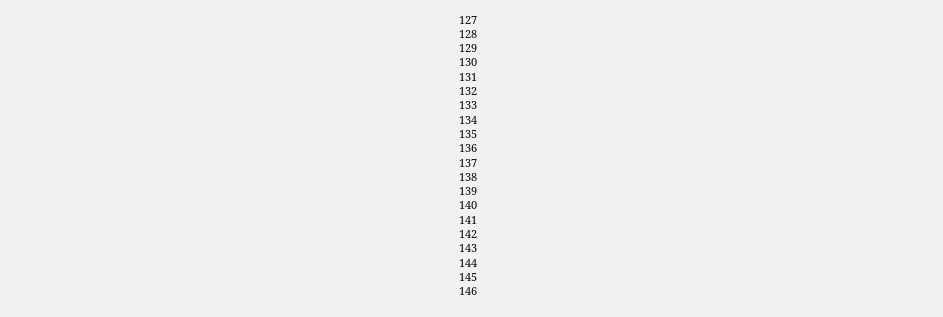127
128
129
130
131
132
133
134
135
136
137
138
139
140
141
142
143
144
145
146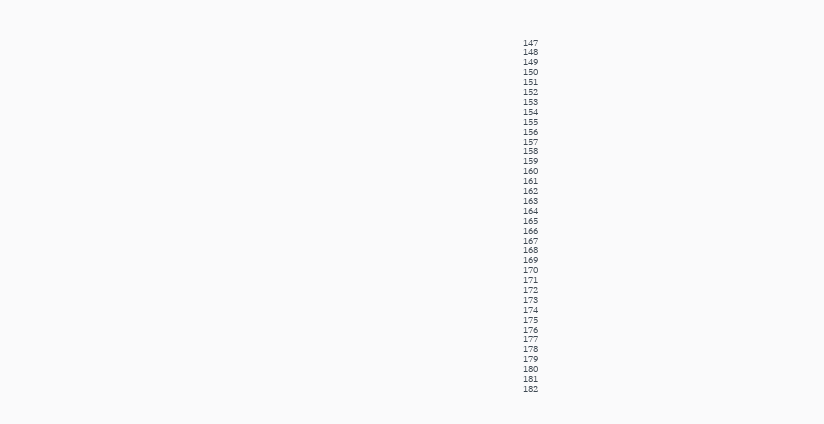147
148
149
150
151
152
153
154
155
156
157
158
159
160
161
162
163
164
165
166
167
168
169
170
171
172
173
174
175
176
177
178
179
180
181
182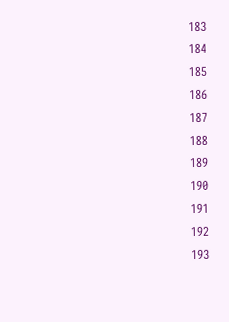183
184
185
186
187
188
189
190
191
192
193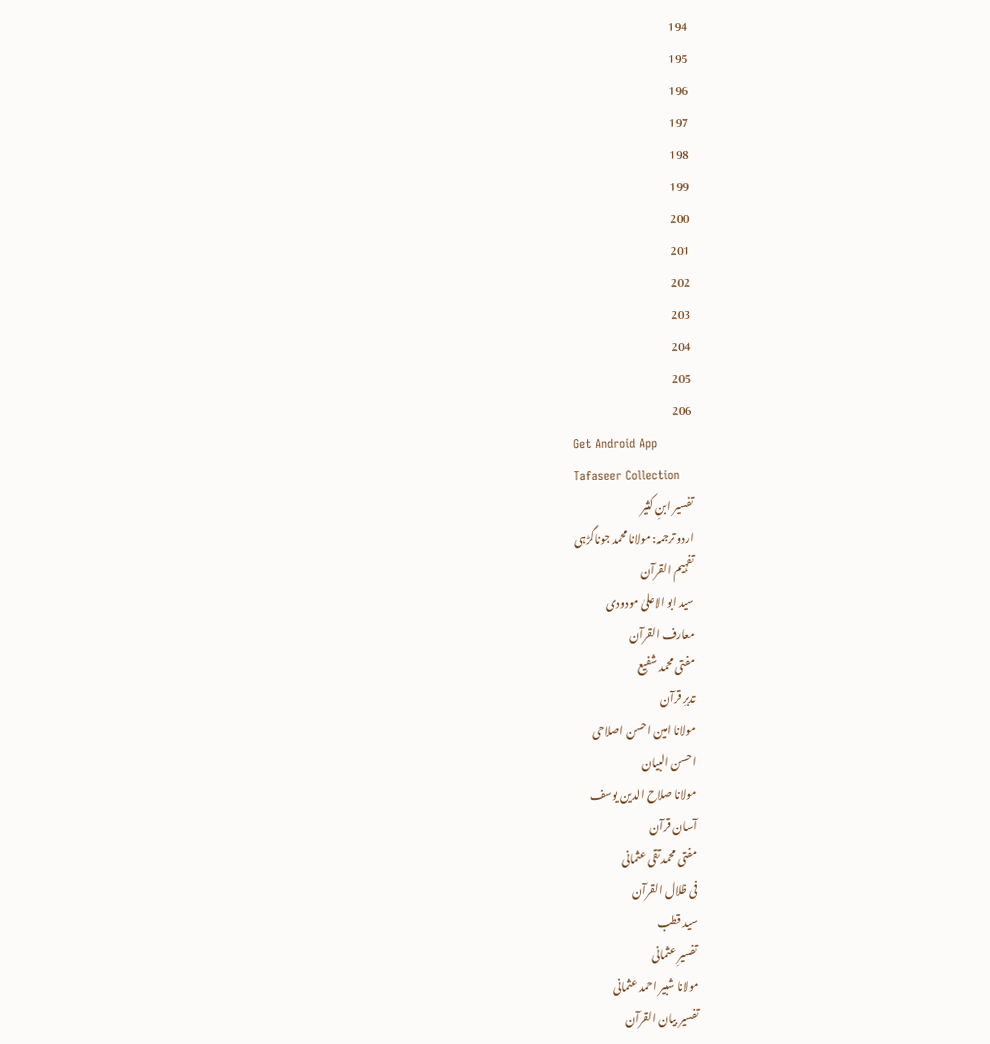194
195
196
197
198
199
200
201
202
203
204
205
206
Get Android App
Tafaseer Collection
تفسیر ابنِ کثیر
اردو ترجمہ: مولانا محمد جوناگڑہی
تفہیم القرآن
سید ابو الاعلیٰ مودودی
معارف القرآن
مفتی محمد شفیع
تدبرِ قرآن
مولانا امین احسن اصلاحی
احسن البیان
مولانا صلاح الدین یوسف
آسان قرآن
مفتی محمد تقی عثمانی
فی ظلال القرآن
سید قطب
تفسیرِ عثمانی
مولانا شبیر احمد عثمانی
تفسیر بیان القرآن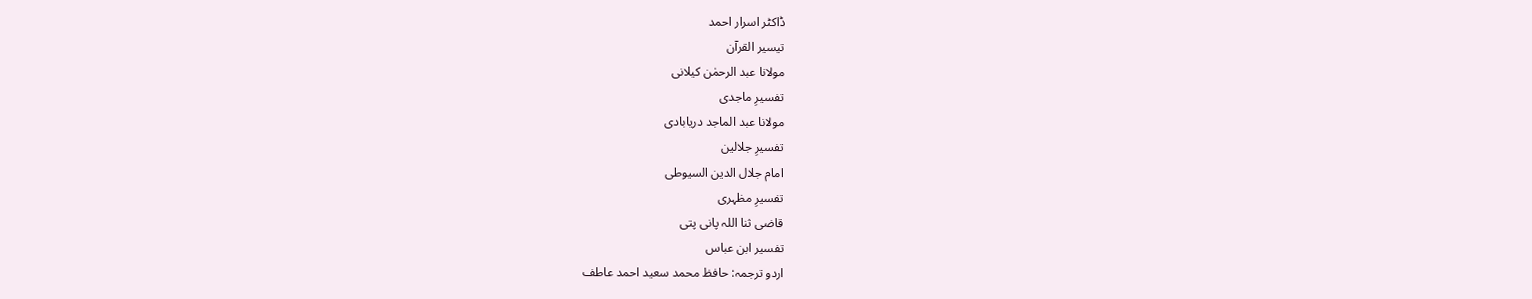ڈاکٹر اسرار احمد
تیسیر القرآن
مولانا عبد الرحمٰن کیلانی
تفسیرِ ماجدی
مولانا عبد الماجد دریابادی
تفسیرِ جلالین
امام جلال الدین السیوطی
تفسیرِ مظہری
قاضی ثنا اللہ پانی پتی
تفسیر ابن عباس
اردو ترجمہ: حافظ محمد سعید احمد عاطف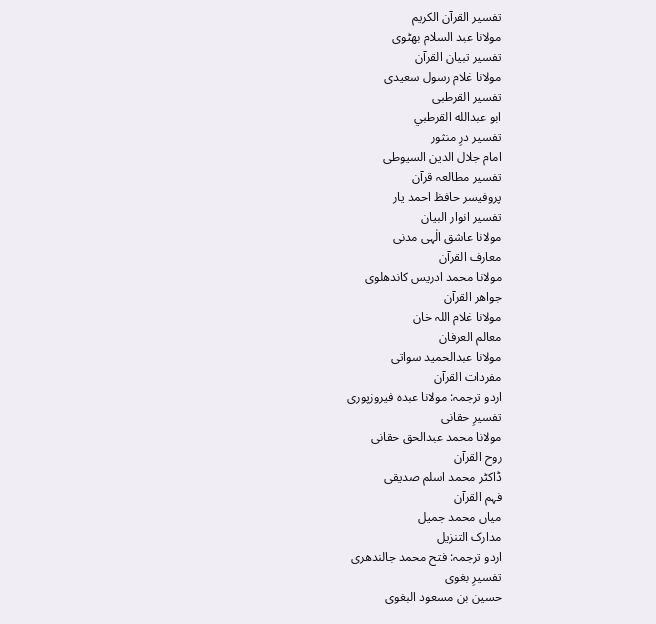تفسیر القرآن الکریم
مولانا عبد السلام بھٹوی
تفسیر تبیان القرآن
مولانا غلام رسول سعیدی
تفسیر القرطبی
ابو عبدالله القرطبي
تفسیر درِ منثور
امام جلال الدین السیوطی
تفسیر مطالعہ قرآن
پروفیسر حافظ احمد یار
تفسیر انوار البیان
مولانا عاشق الٰہی مدنی
معارف القرآن
مولانا محمد ادریس کاندھلوی
جواھر القرآن
مولانا غلام اللہ خان
معالم العرفان
مولانا عبدالحمید سواتی
مفردات القرآن
اردو ترجمہ: مولانا عبدہ فیروزپوری
تفسیرِ حقانی
مولانا محمد عبدالحق حقانی
روح القرآن
ڈاکٹر محمد اسلم صدیقی
فہم القرآن
میاں محمد جمیل
مدارک التنزیل
اردو ترجمہ: فتح محمد جالندھری
تفسیرِ بغوی
حسین بن مسعود البغوی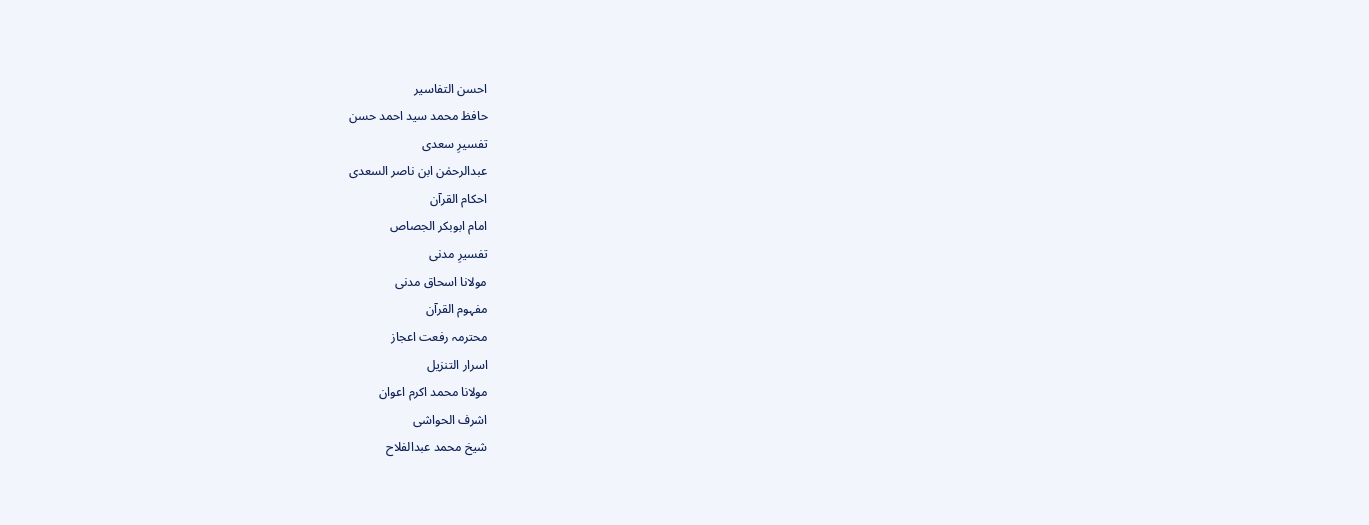احسن التفاسیر
حافظ محمد سید احمد حسن
تفسیرِ سعدی
عبدالرحمٰن ابن ناصر السعدی
احکام القرآن
امام ابوبکر الجصاص
تفسیرِ مدنی
مولانا اسحاق مدنی
مفہوم القرآن
محترمہ رفعت اعجاز
اسرار التنزیل
مولانا محمد اکرم اعوان
اشرف الحواشی
شیخ محمد عبدالفلاح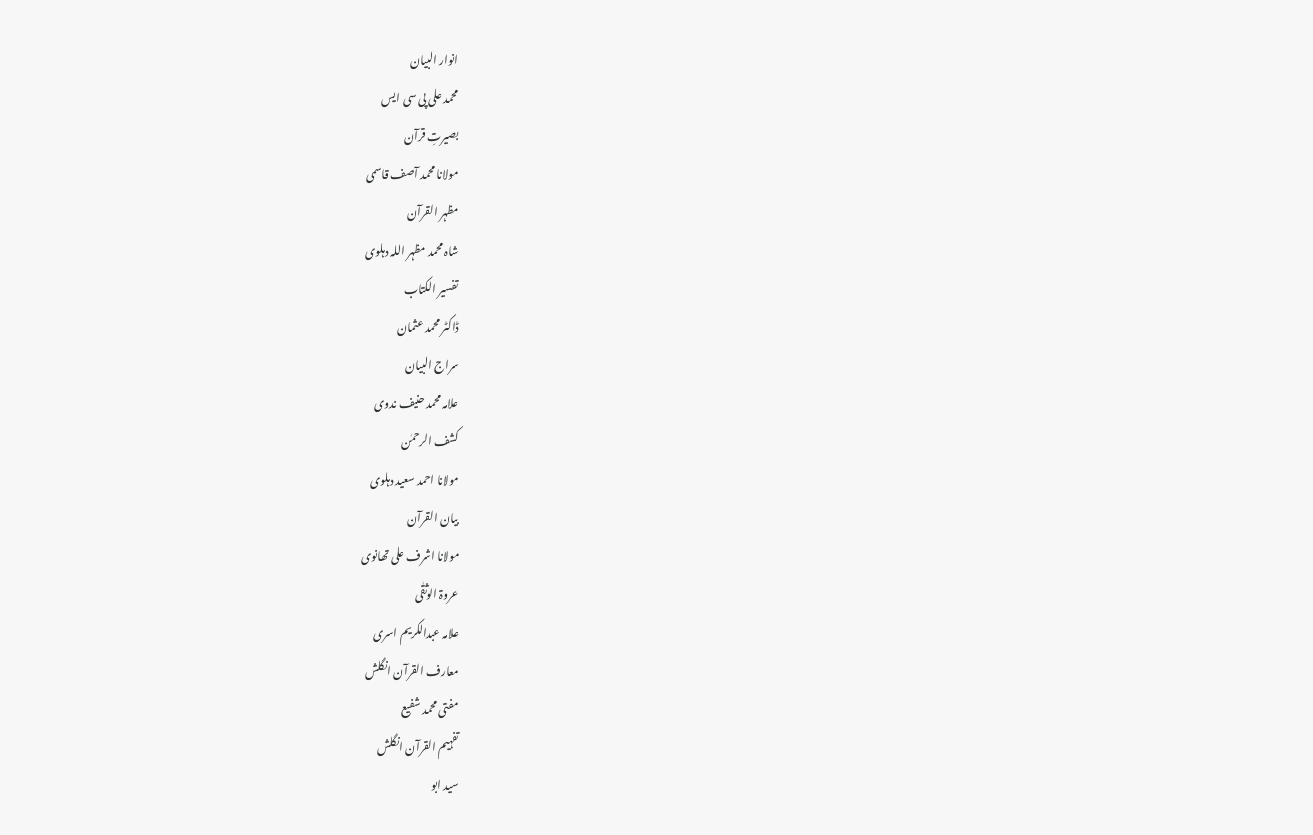انوار البیان
محمد علی پی سی ایس
بصیرتِ قرآن
مولانا محمد آصف قاسمی
مظہر القرآن
شاہ محمد مظہر اللہ دہلوی
تفسیر الکتاب
ڈاکٹر محمد عثمان
سراج البیان
علامہ محمد حنیف ندوی
کشف الرحمٰن
مولانا احمد سعید دہلوی
بیان القرآن
مولانا اشرف علی تھانوی
عروۃ الوثقٰی
علامہ عبدالکریم اسری
معارف القرآن انگلش
مفتی محمد شفیع
تفہیم القرآن انگلش
سید ابو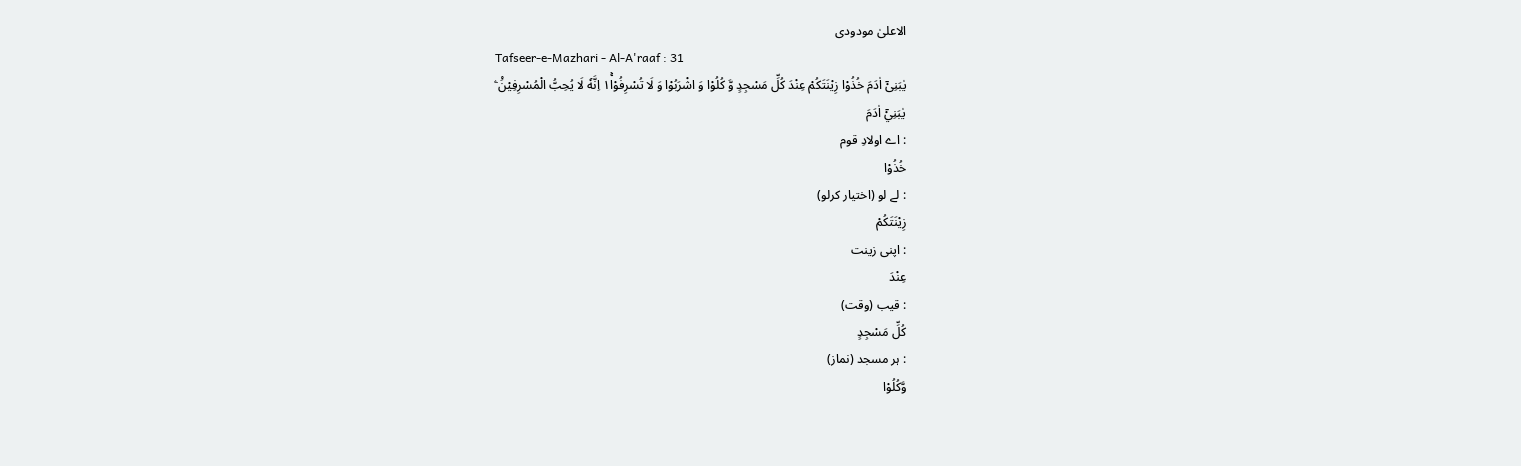الاعلیٰ مودودی
Tafseer-e-Mazhari - Al-A'raaf : 31
یٰبَنِیْۤ اٰدَمَ خُذُوْا زِیْنَتَكُمْ عِنْدَ كُلِّ مَسْجِدٍ وَّ كُلُوْا وَ اشْرَبُوْا وَ لَا تُسْرِفُوْا١ۚ اِنَّهٗ لَا یُحِبُّ الْمُسْرِفِیْنَ۠ ۧ
يٰبَنِيْٓ اٰدَمَ
: اے اولادِ قوم
خُذُوْا
: لے لو (اختیار کرلو)
زِيْنَتَكُمْ
: اپنی زینت
عِنْدَ
: قیب (وقت)
كُلِّ مَسْجِدٍ
: ہر مسجد (نماز)
وَّكُلُوْا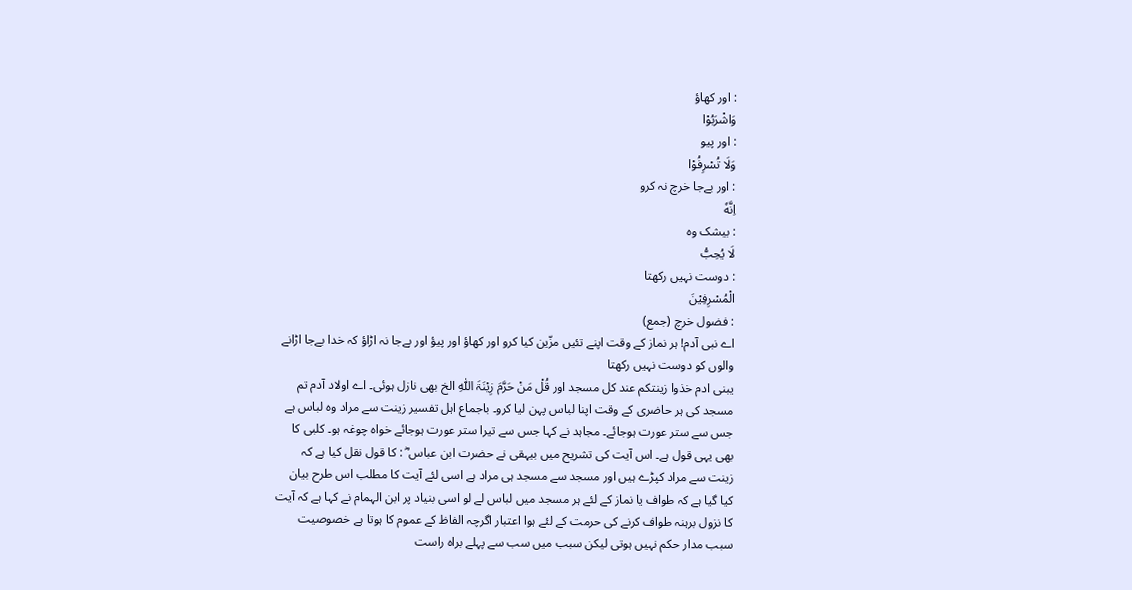: اور کھاؤ
وَاشْرَبُوْا
: اور پیو
وَلَا تُسْرِفُوْا
: اور بےجا خرچ نہ کرو
اِنَّهٗ
: بیشک وہ
لَا يُحِبُّ
: دوست نہیں رکھتا
الْمُسْرِفِيْنَ
: فضول خرچ (جمع)
اے نبی آدم! ہر نماز کے وقت اپنے تئیں مزّین کیا کرو اور کھاؤ اور پیؤ اور بےجا نہ اڑاؤ کہ خدا بےجا اڑانے والوں کو دوست نہیں رکھتا
یبنی ادم خذوا زینتکم عند کل مسجد اور قُلْ مَنْ حَرَّمَ زِیْنَۃَ اللّٰہِ الخ بھی نازل ہوئی۔ اے اولاد آدم تم مسجد کی ہر حاضری کے وقت اپنا لباس پہن لیا کرو۔ باجماع اہل تفسیر زینت سے مراد وہ لباس ہے جس سے ستر عورت ہوجائے۔ مجاہد نے کہا جس سے تیرا ستر عورت ہوجائے خواہ چوغہ ہو۔ کلبی کا بھی یہی قول ہے۔ اس آیت کی تشریح میں بیہقی نے حضرت ابن عباس ؓ : کا قول نقل کیا ہے کہ زینت سے مراد کپڑے ہیں اور مسجد سے مسجد ہی مراد ہے اسی لئے آیت کا مطلب اس طرح بیان کیا گیا ہے کہ طواف یا نماز کے لئے ہر مسجد میں لباس لے لو اسی بنیاد پر ابن الہمام نے کہا ہے کہ آیت کا نزول برہنہ طواف کرنے کی حرمت کے لئے ہوا اعتبار اگرچہ الفاظ کے عموم کا ہوتا ہے خصوصیت سبب مدار حکم نہیں ہوتی لیکن سبب میں سب سے پہلے براہ راست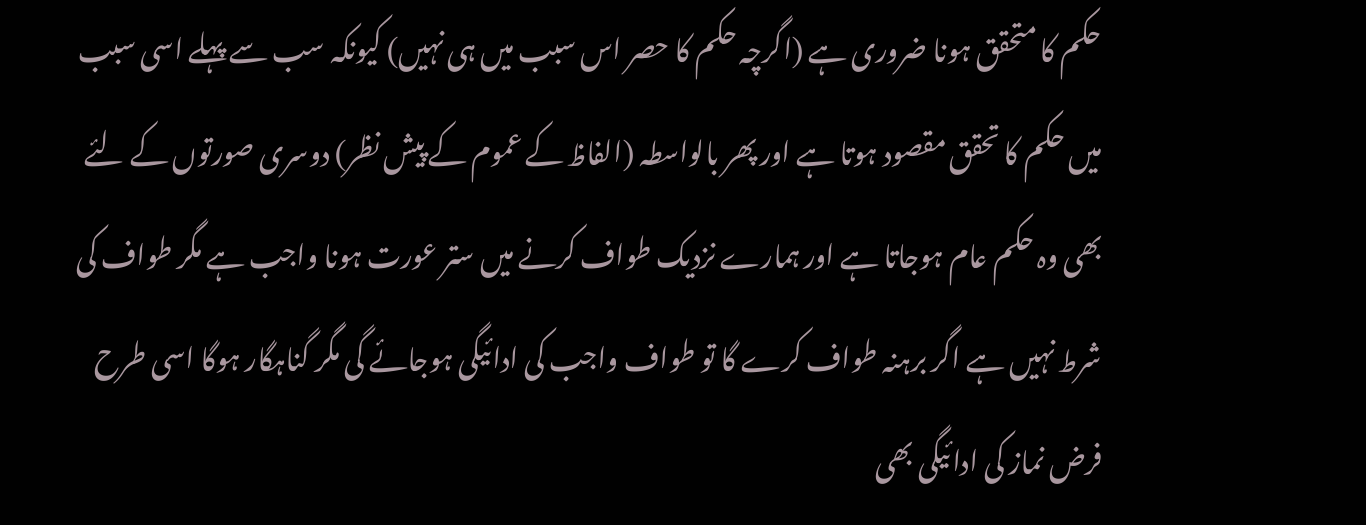حکم کا متحقق ہونا ضروری ہے (اگرچہ حکم کا حصر اس سبب میں ہی نہیں) کیونکہ سب سے پہلے اسی سبب میں حکم کا تحقق مقصود ہوتا ہے اور پھر بالواسطہ (الفاظ کے عموم کے پیش نظر) دوسری صورتوں کے لئے بھی وہ حکم عام ہوجاتا ہے اور ہمارے نزدیک طواف کرنے میں ستر عورت ہونا واجب ہے مگر طواف کی شرط نہیں ہے اگر برہنہ طواف کرے گا تو طواف واجب کی ادائیگی ہوجائے گی مگر گناہگار ہوگا اسی طرح فرض نماز کی ادائیگی بھی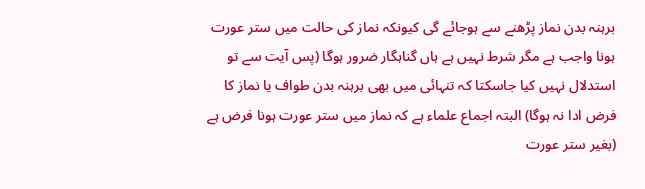برہنہ بدن نماز پڑھنے سے ہوجائے گی کیونکہ نماز کی حالت میں ستر عورت ہونا واجب ہے مگر شرط نہیں ہے ہاں گناہگار ضرور ہوگا (پس آیت سے تو استدلال نہیں کیا جاسکتا کہ تنہائی میں بھی برہنہ بدن طواف یا نماز کا فرض ادا نہ ہوگا) البتہ اجماع علماء ہے کہ نماز میں ستر عورت ہونا فرض ہے (بغیر ستر عورت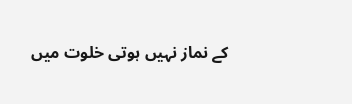کے نماز نہیں ہوتی خلوت میں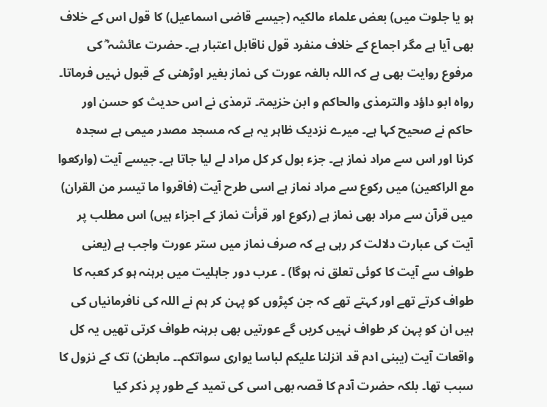ہو یا جلوت میں) بعض علماء مالکیہ (جیسے قاضی اسماعیل) کا قول اس کے خلاف بھی آیا ہے مگر اجماع کے خلاف منفرد قول ناقابل اعتبار ہے۔ حضرت عائشہ ؓ کی مرفوع روایت بھی ہے کہ اللہ بالغہ عورت کی نماز بغیر اوڑھنی کے قبول نہیں فرماتا۔ رواہ ابو داؤد والترمذی والحاکم و ابن خزیمۃ۔ ترمذی نے اس حدیث کو حسن اور حاکم نے صحیح کہا ہے۔ میرے نزدیک ظاہر یہ ہے کہ مسجد مصدر میمی ہے سجدہ کرنا اور اس سے مراد نماز ہے۔ جزء بول کر کل مراد لے لیا جاتا ہے۔ جیسے آیت (وارکعوا مع الراکعین) میں رکوع سے مراد نماز ہے اسی طرح آیت (فاقروا ما تیسر من القران) میں قرآن سے مراد بھی نماز ہے (رکوع اور قرأت نماز کے اجزاء ہیں) اس مطلب پر آیت کی عبارت دلالت کر رہی ہے کہ صرف نماز میں ستر عورت واجب ہے (یعنی طواف سے آیت کا کوئی تعلق نہ ہوگا) ۔ عرب دور جاہلیت میں برہنہ ہو کر کعبہ کا طواف کرتے تھے اور کہتے تھے کہ جن کپڑوں کو پہن کر ہم نے اللہ کی نافرمانیاں کی ہیں ان کو پہن کر طواف نہیں کریں گے عورتیں بھی برہنہ طواف کرتی تھیں یہ کل واقعات آیت (یبنی ادم قد انزلنا علیکم لباسا یواری سواتکم۔۔ مابطن) تک کے نزول کا سبب تھا۔ بلکہ حضرت آدم کا قصہ بھی اسی کی تمید کے طور پر ذکر کیا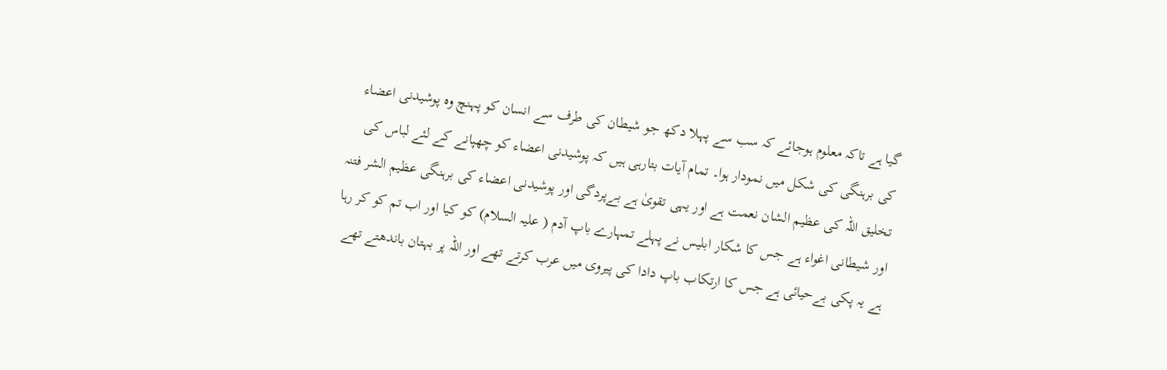گیا ہے تاکہ معلوم ہوجائے کہ سب سے پہلا دکھ جو شیطان کی طرف سے انسان کو پہنچ وہ پوشیدنی اعضاء کی برہنگی کی شکل میں نمودار ہوا۔ تمام آیات بتارہی ہیں کہ پوشیدنی اعضاء کو چھپانے کے لئے لباس کی تخلیق اللہ کی عظیم الشان نعمت ہے اور یہی تقویٰ ہے بےپردگی اور پوشیدنی اعضاء کی برہنگی عظیم الشر فتنہ اور شیطانی اغواء ہے جس کا شکار ابلیس نے پہلے تمہارے باپ آدم ( علیہ السلام) کو کیا اور اب تم کو کر رہا ہے یہ پکی بےحیائی ہے جس کا ارتکاب باپ دادا کی پیروی میں عرب کرتے تھے اور اللہ پر بہتان باندھتے تھے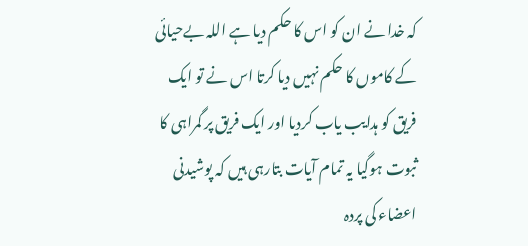کہ خدا نے ان کو اس کا حکم دیا ہے اللہ بےحیائی کے کاموں کا حکم نہیں دیا کرتا اس نے تو ایک فریق کو ہدایب یاب کردیا اور ایک فریق پر گمراہی کا ثبوت ہوگیا یہ تمام آیات بتارہی ہیں کہ پوشیدنی اعضاء کی پردہ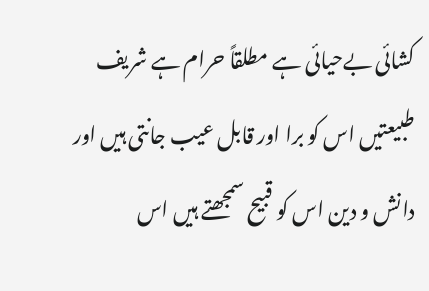کشائی بےحیائی ہے مطلقاً حرام ہے شریف طبیعتیں اس کو برا اور قابل عیب جانتی ہیں اور دانش و دین اس کو قبیح سمجھتے ہیں اس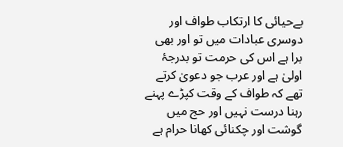بےحیائی کا ارتکاب طواف اور دوسری عبادات میں تو اور بھی برا ہے اس کی حرمت تو بدرجۂ اولیٰ ہے اور عرب جو دعویٰ کرتے تھے کہ طواف کے وقت کپڑے پہنے رہنا درست نہیں اور حج میں گوشت اور چکنائی کھانا حرام ہے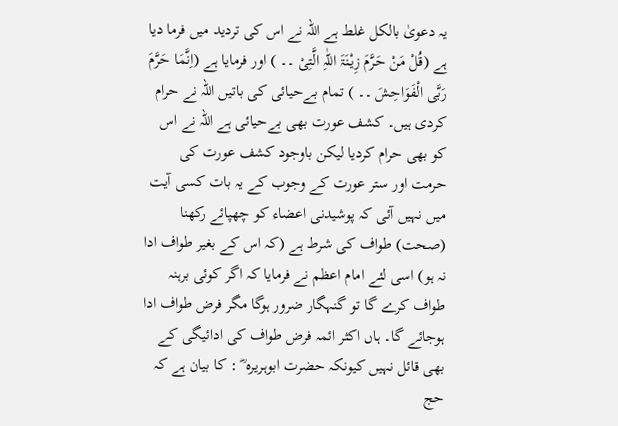یہ دعویٰ بالکل غلط ہے اللہ نے اس کی تردید میں فرما دیا ہے (قُلْ مَنْ حَرَّمَ زِیْنَۃَ اللّٰہِ الَّتِیْ ۔۔ ) اور فرمایا ہے (اِنَّمَا حَرَّمَ رَبَّی الْفَوَاحِشَ ۔۔ ) تمام بےحیائی کی باتیں اللہ نے حرام کردی ہیں۔ کشف عورت بھی بےحیائی ہے اللہ نے اس کو بھی حرام کردیا لیکن باوجود کشف عورت کی حرمت اور ستر عورت کے وجوب کے یہ بات کسی آیت میں نہیں آئی کہ پوشیدنی اعضاء کو چھپائے رکھنا (صحت) طواف کی شرط ہے (کہ اس کے بغیر طواف ادا نہ ہو) اسی لئے امام اعظم نے فرمایا کہ اگر کوئی برہنہ طواف کرے گا تو گنہگار ضرور ہوگا مگر فرض طواف ادا ہوجائے گا۔ ہاں اکثر ائمہ فرض طواف کی ادائیگی کے بھی قائل نہیں کیونکہ حضرت ابوہریرہ ؓ : کا بیان ہے کہ حج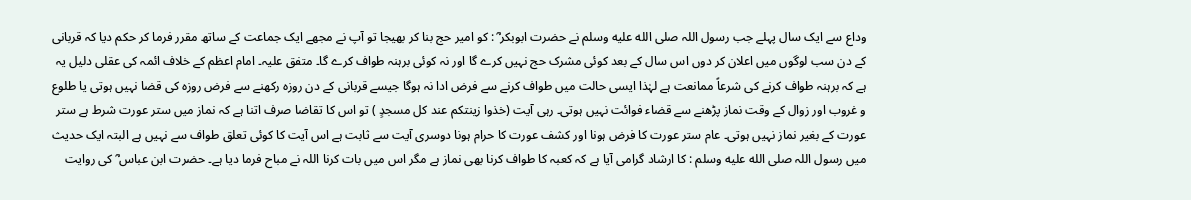وداع سے ایک سال پہلے جب رسول اللہ صلى الله عليه وسلم نے حضرت ابوبکر ؓ : کو امیر حج بنا کر بھیجا تو آپ نے مجھے ایک جماعت کے ساتھ مقرر فرما کر حکم دیا کہ قربانی کے دن سب لوگوں میں اعلان کر دوں اس سال کے بعد کوئی مشرک حج نہیں کرے گا اور نہ کوئی برہنہ طواف کرے گا۔ متفق علیہ۔ امام اعظم کے خلاف ائمہ کی عقلی دلیل یہ ہے کہ برہنہ طواف کرنے کی شرعاً ممانعت ہے لہٰذا ایسی حالت میں طواف کرنے سے فرض ادا نہ ہوگا جیسے قربانی کے دن روزہ رکھنے سے فرض روزہ کی قضا نہیں ہوتی یا طلوع و غروب اور زوال کے وقت نماز پڑھنے سے قضاء فوائت نہیں ہوتی۔ رہی آیت (خذوا زینتکم عند کل مسجدٍ ) تو اس کا تقاضا صرف اتنا ہے کہ نماز میں ستر عورت شرط ہے ستر عورت کے بغیر نماز نہیں ہوتی۔ عام ستر عورت کا فرض ہونا اور کشف عورت کا حرام ہونا دوسری آیت سے ثابت ہے اس آیت کا کوئی تعلق طواف سے نہیں ہے البتہ ایک حدیث میں رسول اللہ صلى الله عليه وسلم : کا ارشاد گرامی آیا ہے کہ کعبہ کا طواف کرنا بھی نماز ہے مگر اس میں بات کرنا اللہ نے مباح فرما دیا ہے۔ حضرت ابن عباس ؓ کی روایت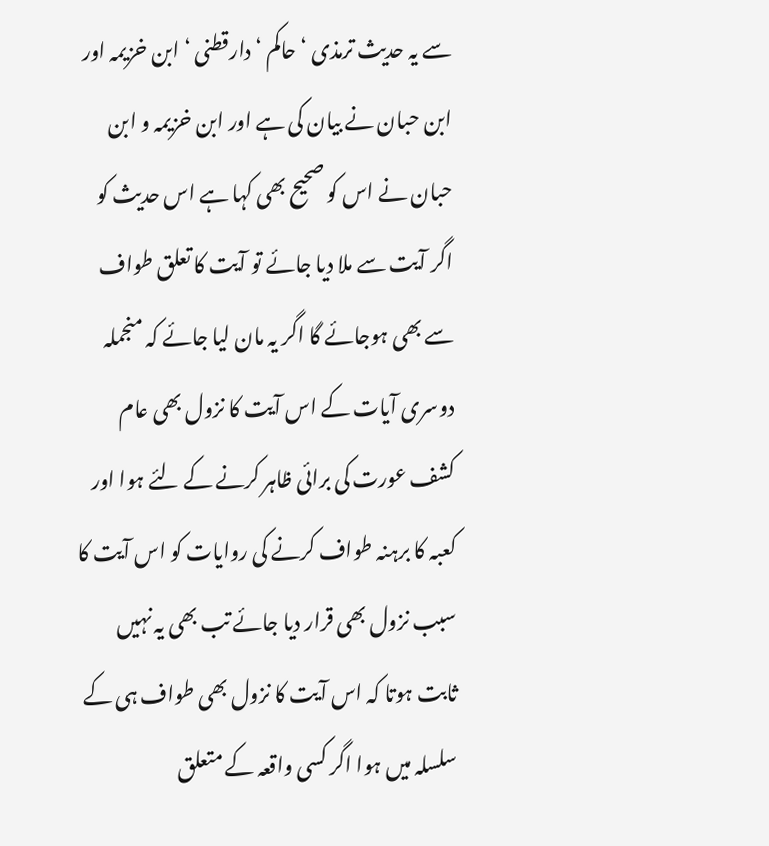سے یہ حدیث ترمذی ‘ حاکم ‘ دارقطنی ‘ ابن خزیمہ اور ابن حبان نے بیان کی ہے اور ابن خزیمہ و ابن حبان نے اس کو صحیح بھی کہا ہے اس حدیث کو اگر آیت سے ملا دیا جائے تو آیت کا تعلق طواف سے بھی ہوجائے گا اگر یہ مان لیا جائے کہ منجملہ دوسری آیات کے اس آیت کا نزول بھی عام کشف عورت کی برائی ظاہر کرنے کے لئے ہوا اور کعبہ کا برہنہ طواف کرنے کی روایات کو اس آیت کا سبب نزول بھی قرار دیا جائے تب بھی یہ نہیں ثابت ہوتا کہ اس آیت کا نزول بھی طواف ہی کے سلسلہ میں ہوا اگر کسی واقعہ کے متعلق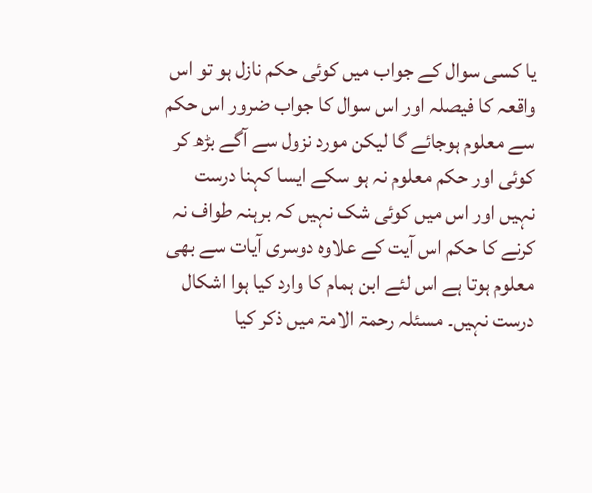یا کسی سوال کے جواب میں کوئی حکم نازل ہو تو اس واقعہ کا فیصلہ اور اس سوال کا جواب ضرور اس حکم سے معلوم ہوجائے گا لیکن مورد نزول سے آگے بڑھ کر کوئی اور حکم معلوم نہ ہو سکے ایسا کہنا درست نہیں اور اس میں کوئی شک نہیں کہ برہنہ طواف نہ کرنے کا حکم اس آیت کے علاوہ دوسری آیات سے بھی معلوم ہوتا ہے اس لئے ابن ہمام کا وارد کیا ہوا اشکال درست نہیں۔ مسئلہ رحمۃ الامۃ میں ذکر کیا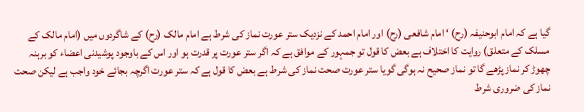گیا ہے کہ امام ابوحنیفہ (رح) ‘ امام شافعی (رح) اور امام احمد کے نزدیک ستر عورت نماز کی شرط ہے امام مالک (رح) کے شاگردوں میں (امام مالک کے مسلک کے متعلق) روایت کا اختلاف ہے بعض کا قول تو جمہور کے موافق ہے کہ اگر ستر عورت پر قدرت ہو اور اس کے باوجود پوشیدنی اعضاء کو برہنہ چھوڑ کر نماز پڑھے گا تو نماز صحیح نہ ہوگی گویا ستر عورت صحت نماز کی شرط ہے بعض کا قول ہے کہ ستر عورت اگرچہ بجائے خود واجب ہے لیکن صحت نماز کی ضروری شرط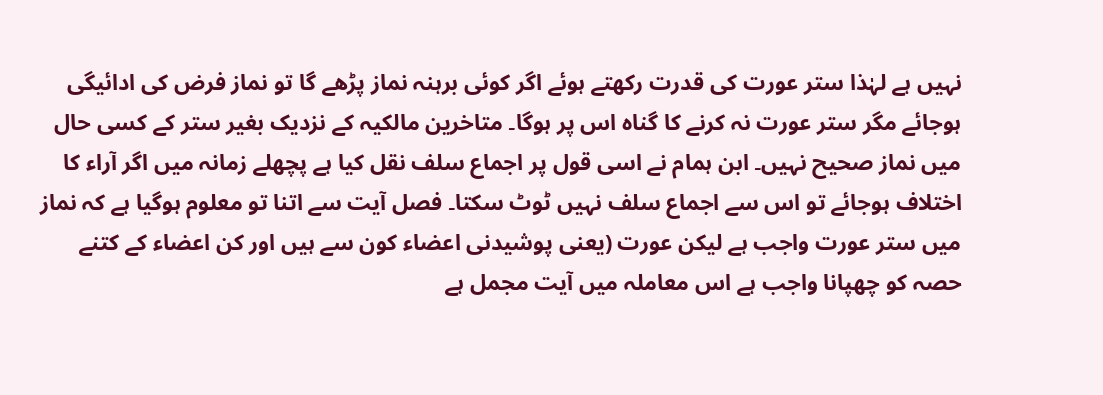نہیں ہے لہٰذا ستر عورت کی قدرت رکھتے ہوئے اگر کوئی برہنہ نماز پڑھے گا تو نماز فرض کی ادائیگی ہوجائے مگر ستر عورت نہ کرنے کا گناہ اس پر ہوگا۔ متاخرین مالکیہ کے نزدیک بغیر ستر کے کسی حال میں نماز صحیح نہیں۔ ابن ہمام نے اسی قول پر اجماع سلف نقل کیا ہے پچھلے زمانہ میں اگر آراء کا اختلاف ہوجائے تو اس سے اجماع سلف نہیں ٹوٹ سکتا۔ فصل آیت سے اتنا تو معلوم ہوگیا ہے کہ نماز میں ستر عورت واجب ہے لیکن عورت (یعنی پوشیدنی اعضاء کون سے ہیں اور کن اعضاء کے کتنے حصہ کو چھپانا واجب ہے اس معاملہ میں آیت مجمل ہے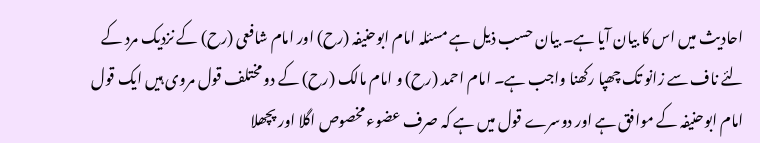احادیث میں اس کا بیان آیا ہے۔ بیان حسب ذیل ہے مسئلہ امام ابوحنیفہ (رح) اور امام شافعی (رح) کے نزدیک مرد کے لئے ناف سے زانو تک چھپا رکھنا واجب ہے۔ امام احمد (رح) و امام مالک (رح) کے دو مختلف قول مروی ہیں ایک قول امام ابوحنیفہ کے موافق ہے اور دوسرے قول میں ہے کہ صرف عضوء مخصوص اگلا اور پچھلا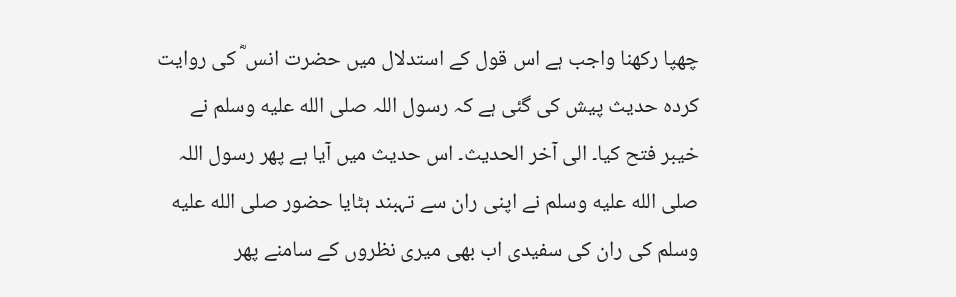چھپا رکھنا واجب ہے اس قول کے استدلال میں حضرت انس ؓ کی روایت کردہ حدیث پیش کی گئی ہے کہ رسول اللہ صلى الله عليه وسلم نے خیبر فتح کیا۔ الی آخر الحدیث۔ اس حدیث میں آیا ہے پھر رسول اللہ صلى الله عليه وسلم نے اپنی ران سے تہبند ہٹایا حضور صلى الله عليه وسلم کی ران کی سفیدی اب بھی میری نظروں کے سامنے پھر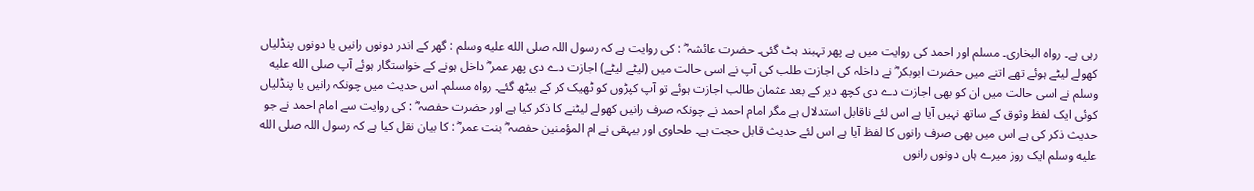رہی ہے۔ رواہ البخاری۔ مسلم اور احمد کی روایت میں ہے پھر تہبند ہٹ گئی۔ حضرت عائشہ ؓ : کی روایت ہے کہ رسول اللہ صلى الله عليه وسلم : گھر کے اندر دونوں رانیں یا دونوں پنڈلیاں کھولے لیٹے ہوئے تھے اتنے میں حضرت ابوبکر ؓ نے داخلہ کی اجازت طلب کی آپ نے اسی حالت میں (لیٹے لیٹے) اجازت دے دی پھر عمر ؓ داخل ہونے کے خواستگار ہوئے آپ صلى الله عليه وسلم نے اسی حالت میں ان کو بھی اجازت دے دی کچھ دیر کے بعد عثمان طالب اجازت ہوئے تو آپ کپڑوں کو ٹھیک کر کے بیٹھ گئے۔ رواہ مسلم۔ اس حدیث میں چونکہ رانیں یا پنڈلیاں کوئی ایک لفظ وثوق کے ساتھ نہیں آیا ہے اس لئے ناقابل استدلال ہے مگر امام احمد نے چونکہ صرف رانیں کھولے لیٹنے کا ذکر کیا ہے اور حضرت حفصہ ؓ : کی روایت سے امام احمد نے جو حدیث ذکر کی ہے اس میں بھی صرف رانوں کا لفظ آیا ہے اس لئے حدیث قابل حجت ہے۔ طحاوی اور بیہقی نے ام المؤمنین حفصہ ؓ بنت عمر ؓ : کا بیان نقل کیا ہے کہ رسول اللہ صلى الله عليه وسلم ایک روز میرے ہاں دونوں رانوں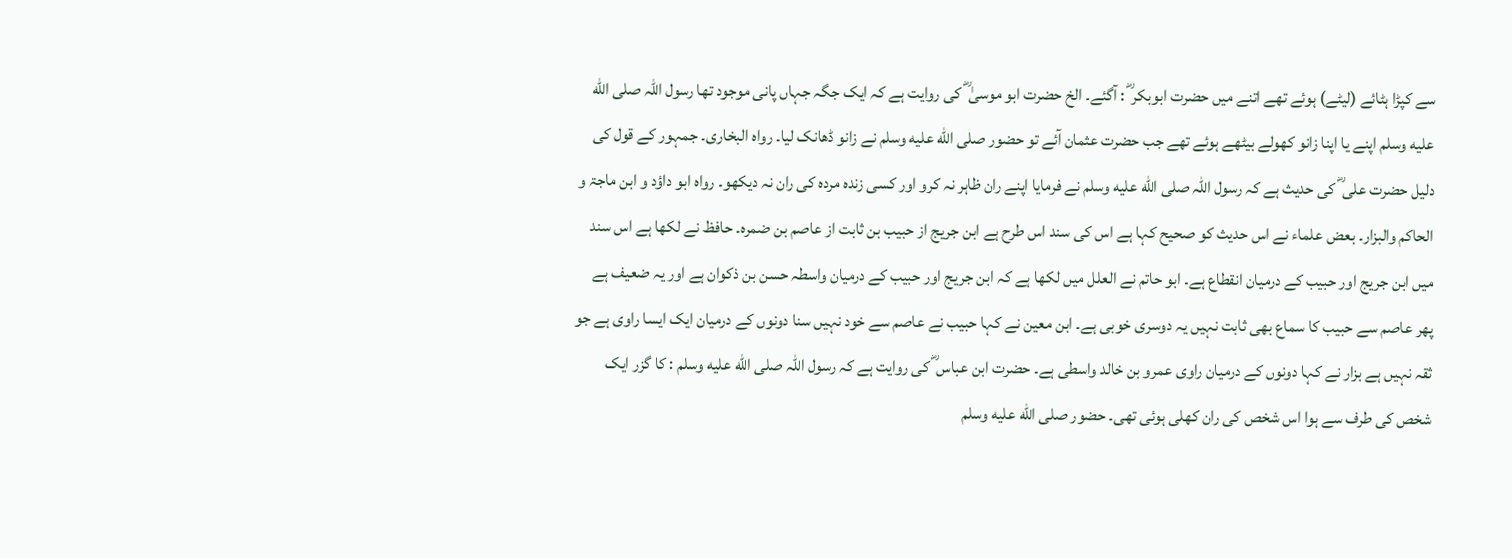سے کپڑا ہٹائے (لیٹے) ہوئے تھے اتنے میں حضرت ابوبکر ؓ : آگئے۔ الخ حضرت ابو موسیٰ ؓ کی روایت ہے کہ ایک جگہ جہاں پانی موجود تھا رسول اللہ صلى الله عليه وسلم اپنے یا اپنا زانو کھولے بیٹھے ہوئے تھے جب حضرت عثمان آئے تو حضور صلى الله عليه وسلم نے زانو ڈھانک لیا۔ رواہ البخاری۔ جمہور کے قول کی دلیل حضرت علی ؓ کی حدیث ہے کہ رسول اللہ صلى الله عليه وسلم نے فرمایا اپنے ران ظاہر نہ کرو اور کسی زندہ مردہ کی ران نہ دیکھو۔ رواہ ابو داؤد و ابن ماجۃ و الحاکم والبزار۔ بعض علماء نے اس حدیث کو صحیح کہا ہے اس کی سند اس طرح ہے ابن جریج از حبیب بن ثابت از عاصم بن ضمرہ۔ حافظ نے لکھا ہے اس سند میں ابن جریج اور حبیب کے درمیان انقطاع ہے۔ ابو حاتم نے العلل میں لکھا ہے کہ ابن جریج اور حبیب کے درمیان واسطہ حسن بن ذکوان ہے اور یہ ضعیف ہے پھر عاصم سے حبیب کا سماع بھی ثابت نہیں یہ دوسری خوبی ہے۔ ابن معین نے کہا حبیب نے عاصم سے خود نہیں سنا دونوں کے درمیان ایک ایسا راوی ہے جو ثقہ نہیں ہے بزار نے کہا دونوں کے درمیان راوی عمرو بن خالد واسطی ہے۔ حضرت ابن عباس ؓ کی روایت ہے کہ رسول اللہ صلى الله عليه وسلم : کا گزر ایک شخص کی طرف سے ہوا اس شخص کی ران کھلی ہوئی تھی۔ حضور صلى الله عليه وسلم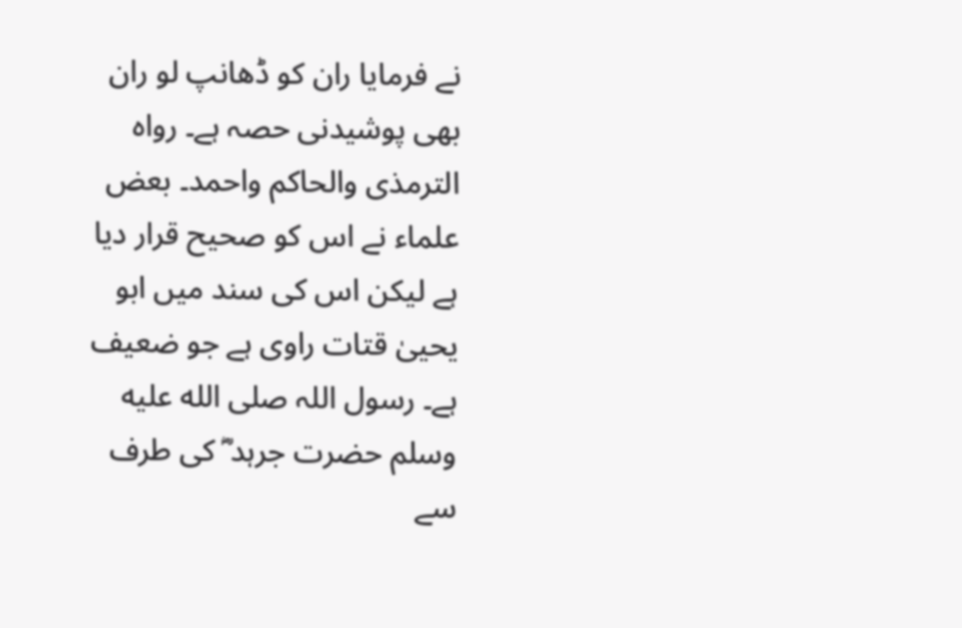نے فرمایا ران کو ڈھانپ لو ران بھی پوشیدنی حصہ ہے۔ رواہ الترمذی والحاکم واحمد۔ بعض علماء نے اس کو صحیح قرار دیا ہے لیکن اس کی سند میں ابو یحییٰ قتات راوی ہے جو ضعیف ہے۔ رسول اللہ صلى الله عليه وسلم حضرت جرہد ؓ کی طرف سے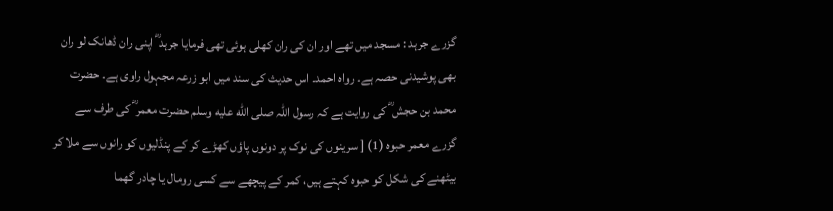گزرے جرہد : مسجد میں تھے اور ان کی ران کھلی ہوئی تھی فرمایا جرہد ؓ اپنی ران ڈھانک لو ران بھی پوشیدنی حصہ ہے۔ رواہ احمد۔ اس حدیث کی سند میں ابو زرعہ مجہول راوی ہے۔ حضرت محمد بن حجش ؓ کی روایت ہے کہ رسول اللہ صلى الله عليه وسلم حضرت معمر ؓ کی طرف سے گزرے معمر حبوہ (1) [ سرینوں کی نوک پر دونوں پاؤں کھڑے کر کے پنڈلیوں کو رانوں سے ملا کر بیٹھنے کی شکل کو حبوہ کہتے ہیں، کمر کے پیچھے سے کسی رومال یا چادر گھما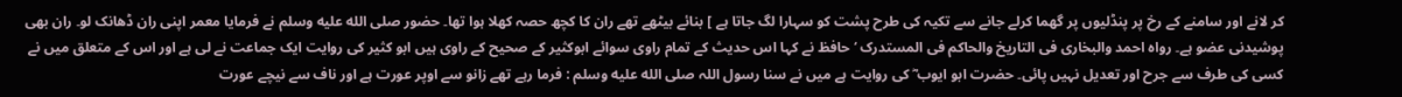کر لانے اور سامنے کے رخ پر پنڈلیوں پر گھما کرلے جانے سے تکیہ کی طرح پشت کو سہارا لگ جاتا ہے ] بنائے بیٹھے تھے ران کا کچھ حصہ کھلا ہوا تھا۔ حضور صلى الله عليه وسلم نے فرمایا معمر اپنی ران ڈھانک لو۔ ران بھی پوشیدنی عضو ہے۔ رواہ احمد والبخاری فی التاریخ والحاکم فی المستدرک ‘ حافظ نے کہا اس حدیث کے تمام راوی سوائے ابوکثیر کے صحیح کے راوی ہیں ابو کثیر کی روایت ایک جماعت نے لی ہے اور اس کے متعلق میں نے کسی کی طرف سے جرح اور تعدیل نہیں پائی۔ حضرت ابو ایوب ؓ کی روایت ہے میں نے سنا رسول اللہ صلى الله عليه وسلم : فرما رہے تھے زانو سے اوپر عورت ہے اور ناف سے نیچے عورت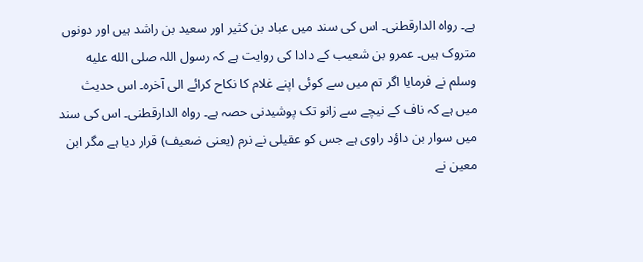ہے۔ رواہ الدارقطنی۔ اس کی سند میں عباد بن کثیر اور سعید بن راشد ہیں اور دونوں متروک ہیں۔ عمرو بن شعیب کے دادا کی روایت ہے کہ رسول اللہ صلى الله عليه وسلم نے فرمایا اگر تم میں سے کوئی اپنے غلام کا نکاح کرائے الی آخرہ۔ اس حدیث میں ہے کہ ناف کے نیچے سے زانو تک پوشیدنی حصہ ہے۔ رواہ الدارقطنی۔ اس کی سند میں سوار بن داؤد راوی ہے جس کو عقیلی نے نرم (یعنی ضعیف) قرار دیا ہے مگر ابن معین نے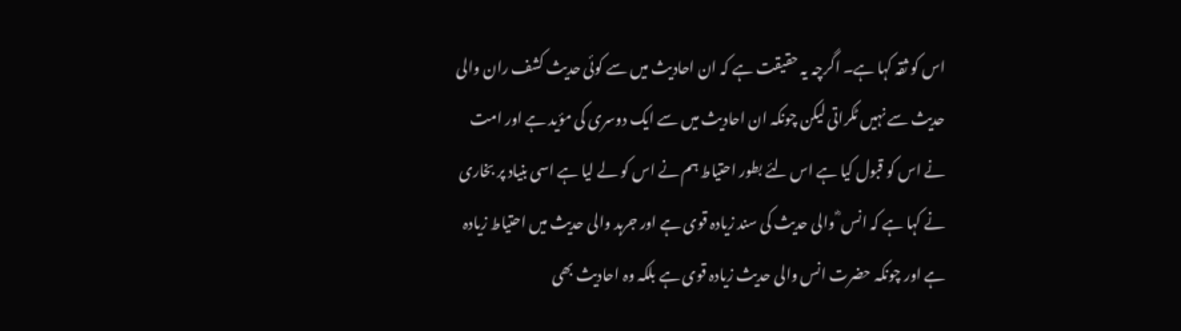اس کو ثقہ کہا ہے۔ اگرچہ یہ حقیقت ہے کہ ان احادیث میں سے کوئی حدیث کشف ران والی حدیث سے نہیں ٹکراتی لیکن چونکہ ان احادیث میں سے ایک دوسری کی مؤید ہے اور امت نے اس کو قبول کیا ہے اس لئے بطور احتیاط ہم نے اس کو لے لیا ہے اسی بنیاد پر بخاری نے کہا ہے کہ انس ؓ والی حدیث کی سند زیادہ قوی ہے اور جرہد والی حدیث میں احتیاط زیادہ ہے اور چونکہ حضرت انس والی حدیث زیادہ قوی ہے بلکہ وہ احادیث بھی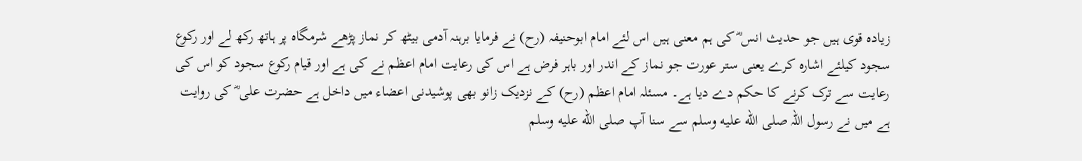زیادہ قوی ہیں جو حدیث انس ؓ کی ہم معنی ہیں اس لئے امام ابوحنیفہ (رح) نے فرمایا برہنہ آدمی بیٹھ کر نماز پڑھے شرمگاہ پر ہاتھ رکھ لے اور رکوع سجود کیلئے اشارہ کرے یعنی ستر عورت جو نماز کے اندر اور باہر فرض ہے اس کی رعایت امام اعظم نے کی ہے اور قیام رکوع سجود کو اس کی رعایت سے ترک کرنے کا حکم دے دیا ہے۔ مسئلہ امام اعظم (رح) کے نزدیک زانو بھی پوشیدنی اعضاء میں داخل ہے حضرت علی ؓ کی روایت ہے میں نے رسول اللہ صلى الله عليه وسلم سے سنا آپ صلى الله عليه وسلم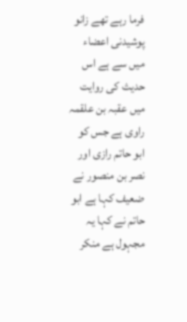فرما رہے تھے زانو پوشیدنی اعضاء میں سے ہے اس حدیث کی روایت میں عقبہ بن علقمہ راوی ہے جس کو ابو حاتم رازی اور نصر بن منصور نے ضعیف کہا ہے ابو حاتم نے کہا یہ مجہول ہے منکر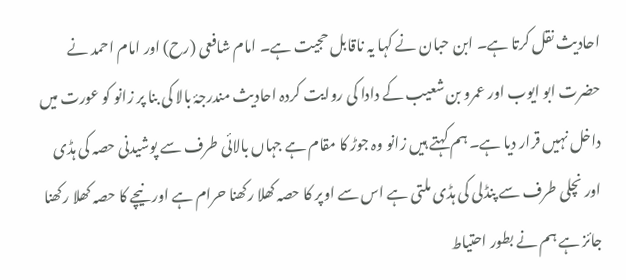احادیث نقل کرتا ہے۔ ابن حبان نے کہا یہ ناقابل حجیت ہے۔ امام شافعی (رح) اور امام احمد نے حضرت ابو ایوب اور عمرو بن شعیب کے دادا کی روایت کردہ احادیث مندرجۂ بالا کی بنا پر زانو کو عورت میں داخل نہیں قرار دیا ہے۔ ہم کہتے ہیں زانو وہ جوڑ کا مقام ہے جہاں بالائی طرف سے پوشیدنی حصہ کی ہڈی اور نچلی طرف سے پنڈلی کی ہڈی ملتی ہے اس سے اوپر کا حصہ کھلا رکھنا حرام ہے اور نیچے کا حصہ کھلا رکھنا جائز ہے ہم نے بطور احتیاط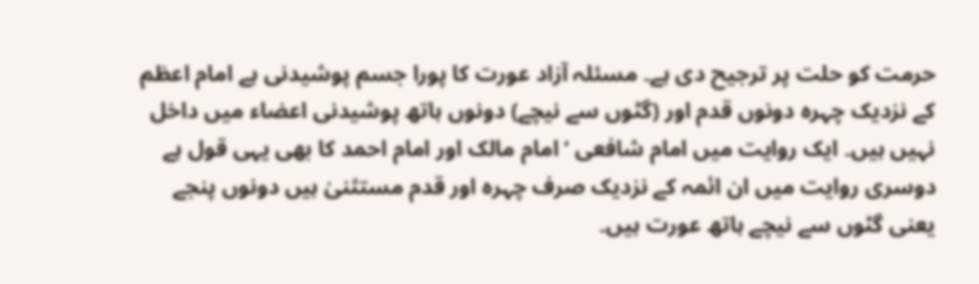حرمت کو حلت پر ترجیح دی ہے۔ مسئلہ آزاد عورت کا پورا جسم پوشیدنی ہے امام اعظم کے نزدیک چہرہ دونوں قدم اور (گٹوں سے نیچے) دونوں ہاتھ پوشیدنی اعضاء میں داخل نہیں ہیں۔ ایک روایت میں امام شافعی ‘ امام مالک اور امام احمد کا بھی یہی قول ہے دوسری روایت میں ان ائمہ کے نزدیک صرف چہرہ اور قدم مستثنیٰ ہیں دونوں پنجے یعنی گٹوں سے نیچے ہاتھ عورت ہیں۔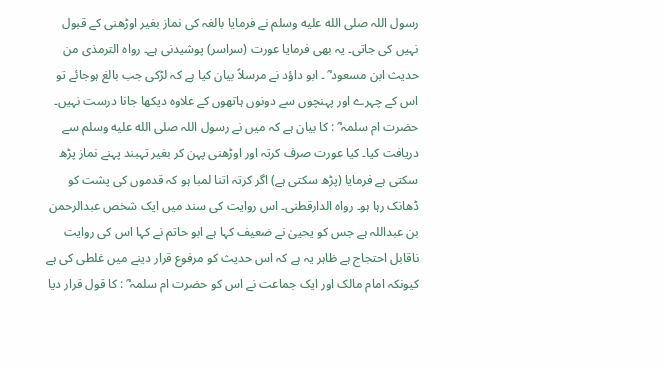رسول اللہ صلى الله عليه وسلم نے فرمایا بالغہ کی نماز بغیر اوڑھنی کے قبول نہیں کی جاتی۔ یہ بھی فرمایا عورت (سراسر) پوشیدنی ہے۔ رواہ الترمذی من حدیث ابن مسعود ؓ ۔ ابو داؤد نے مرسلاً بیان کیا ہے کہ لڑکی جب بالغ ہوجائے تو اس کے چہرے اور پہنچوں سے دونوں ہاتھوں کے علاوہ دیکھا جانا درست نہیں۔ حضرت ام سلمہ ؓ : کا بیان ہے کہ میں نے رسول اللہ صلى الله عليه وسلم سے دریافت کیا۔ کیا عورت صرف کرتہ اور اوڑھنی پہن کر بغیر تہبند پہنے نماز پڑھ سکتی ہے فرمایا (پڑھ سکتی ہے) اگر کرتہ اتنا لمبا ہو کہ قدموں کی پشت کو ڈھانک رہا ہو۔ رواہ الدارقطنی۔ اس روایت کی سند میں ایک شخص عبدالرحمن بن عبداللہ ہے جس کو یحییٰ نے ضعیف کہا ہے ابو حاتم نے کہا اس کی روایت ناقابل احتجاج ہے ظاہر یہ ہے کہ اس حدیث کو مرفوع قرار دینے میں غلطی کی ہے کیونکہ امام مالک اور ایک جماعت نے اس کو حضرت ام سلمہ ؓ : کا قول قرار دیا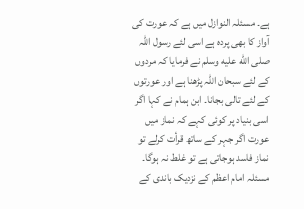ہے۔ مسئلہ النوازل میں ہے کہ عورت کی آواز کا بھی پردہ ہے اسی لئے رسول اللہ صلى الله عليه وسلم نے فرمایا کہ مردوں کے لئے سبحان اللہ پڑھنا ہے اور عورتوں کے لئے تالی بجانا۔ ابن ہمام نے کہا اگر اسی بنیاد پر کوئی کہے کہ نماز میں عورت اگر جہر کے ساتھ قرأت کرلے تو نماز فاسد ہوجاتی ہے تو غلط نہ ہوگا۔ مسئلہ امام اعظم کے نزدیک باندی کے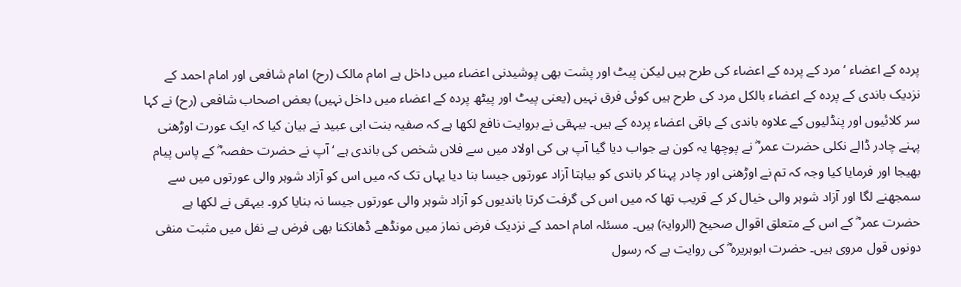پردہ کے اعضاء ‘ مرد کے پردہ کے اعضاء کی طرح ہیں لیکن پیٹ اور پشت بھی پوشیدنی اعضاء میں داخل ہے امام مالک (رح) امام شافعی اور امام احمد کے نزدیک باندی کے پردہ کے اعضاء بالکل مرد کی طرح ہیں کوئی فرق نہیں (یعنی پیٹ اور پیٹھ پردہ کے اعضاء میں داخل نہیں) بعض اصحاب شافعی (رح) نے کہا سر کلائیوں اور پنڈلیوں کے علاوہ باندی کے باقی اعضاء پردہ کے ہیں۔ بیہقی نے بروایت نافع لکھا ہے کہ صفیہ بنت ابی عبید نے بیان کیا کہ ایک عورت اوڑھنی پہنے چادر ڈالے نکلی حضرت عمر ؓ نے پوچھا یہ کون ہے جواب دیا گیا آپ ہی کی اولاد میں سے فلاں شخص کی باندی ہے ‘ آپ نے حضرت حفصہ ؓ کے پاس پیام بھیجا اور فرمایا کیا وجہ کہ تم نے اوڑھنی اور چادر پہنا کر باندی کو بیاہتا آزاد عورتوں جیسا بنا دیا یہاں تک کہ میں اس کو آزاد شوہر والی عورتوں میں سے سمجھنے لگا اور آزاد شوہر والی خیال کر کے قریب تھا کہ میں اس کی گرفت کرتا باندیوں کو آزاد شوہر والی عورتوں جیسا نہ بنایا کرو۔ بیہقی نے لکھا ہے حضرت عمر ؓ کے اس کے متعلق اقوال صحیح (الروایۃ) ہیں۔ مسئلہ امام احمد کے نزدیک فرض نماز میں مونڈھے ڈھانکنا بھی فرض ہے نفل میں مثبت منفی دونوں قول مروی ہیں۔ حضرت ابوہریرہ ؓ کی روایت ہے کہ رسول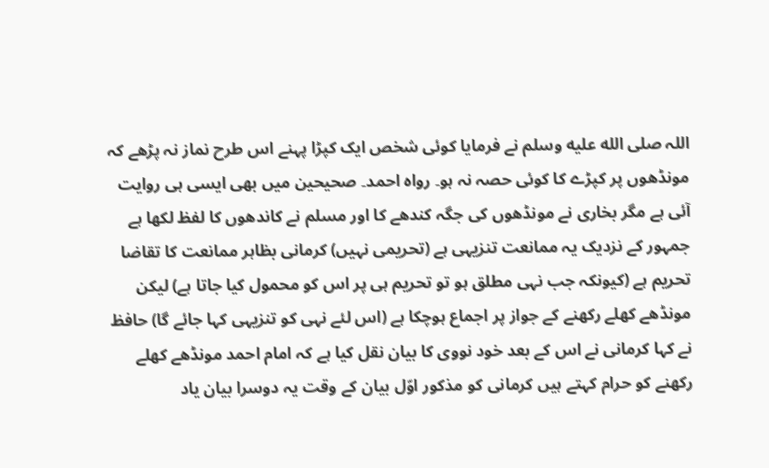اللہ صلى الله عليه وسلم نے فرمایا کوئی شخص ایک کپڑا پہنے اس طرح نماز نہ پڑھے کہ مونڈھوں پر کپڑے کا کوئی حصہ نہ ہو۔ رواہ احمد۔ صحیحین میں بھی ایسی ہی روایت آئی ہے مگر بخاری نے مونڈھوں کی جگہ کندھے کا اور مسلم نے کاندھوں کا لفظ لکھا ہے جمہور کے نزدیک یہ ممانعت تنزیہی ہے (تحریمی نہیں) کرمانی بظاہر ممانعت کا تقاضا تحریم ہے (کیونکہ جب نہی مطلق ہو تو تحریم ہی پر اس کو محمول کیا جاتا ہے) لیکن مونڈھے کھلے رکھنے کے جواز پر اجماع ہوچکا ہے (اس لئے نہی کو تنزیہی کہا جائے گا) حافظ نے کہا کرمانی نے اس کے بعد خود نووی کا بیان نقل کیا ہے کہ امام احمد مونڈھے کھلے رکھنے کو حرام کہتے ہیں کرمانی کو مذکور اوّل بیان کے وقت یہ دوسرا بیان یاد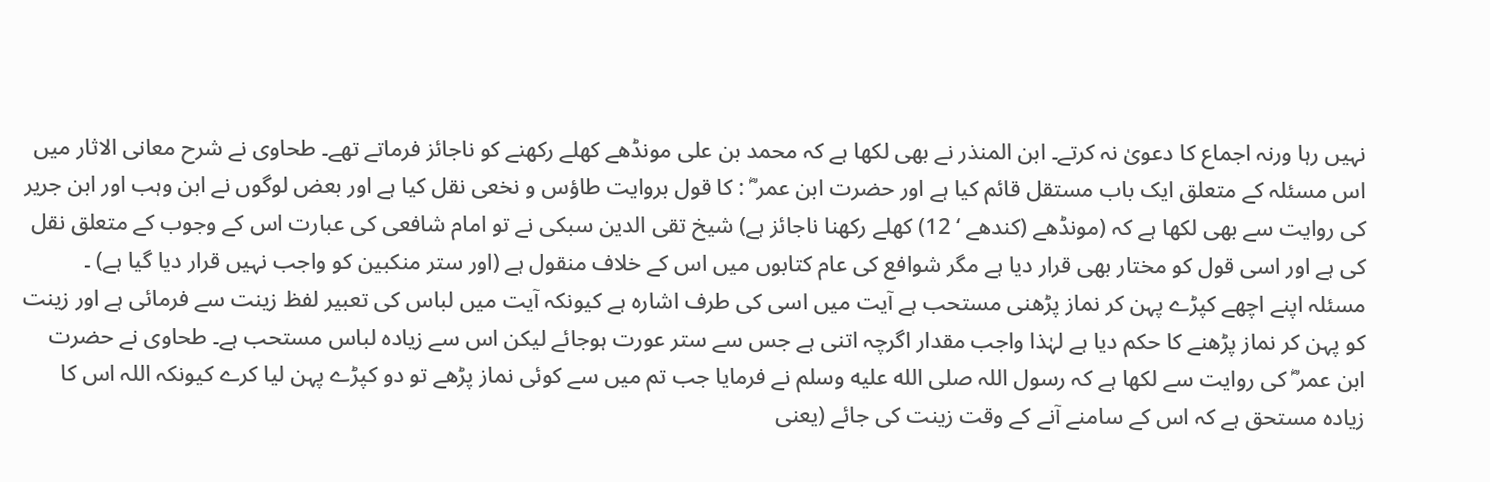نہیں رہا ورنہ اجماع کا دعویٰ نہ کرتے۔ ابن المنذر نے بھی لکھا ہے کہ محمد بن علی مونڈھے کھلے رکھنے کو ناجائز فرماتے تھے۔ طحاوی نے شرح معانی الاثار میں اس مسئلہ کے متعلق ایک باب مستقل قائم کیا ہے اور حضرت ابن عمر ؓ : کا قول بروایت طاؤس و نخعی نقل کیا ہے اور بعض لوگوں نے ابن وہب اور ابن جریر کی روایت سے بھی لکھا ہے کہ (مونڈھے (کندھے ‘ 12) کھلے رکھنا ناجائز ہے) شیخ تقی الدین سبکی نے تو امام شافعی کی عبارت اس کے وجوب کے متعلق نقل کی ہے اور اسی قول کو مختار بھی قرار دیا ہے مگر شوافع کی عام کتابوں میں اس کے خلاف منقول ہے (اور ستر منکبین کو واجب نہیں قرار دیا گیا ہے) ۔ مسئلہ اپنے اچھے کپڑے پہن کر نماز پڑھنی مستحب ہے آیت میں اسی کی طرف اشارہ ہے کیونکہ آیت میں لباس کی تعبیر لفظ زینت سے فرمائی ہے اور زینت کو پہن کر نماز پڑھنے کا حکم دیا ہے لہٰذا واجب مقدار اگرچہ اتنی ہے جس سے ستر عورت ہوجائے لیکن اس سے زیادہ لباس مستحب ہے۔ طحاوی نے حضرت ابن عمر ؓ کی روایت سے لکھا ہے کہ رسول اللہ صلى الله عليه وسلم نے فرمایا جب تم میں سے کوئی نماز پڑھے تو دو کپڑے پہن لیا کرے کیونکہ اللہ اس کا زیادہ مستحق ہے کہ اس کے سامنے آنے کے وقت زینت کی جائے (یعنی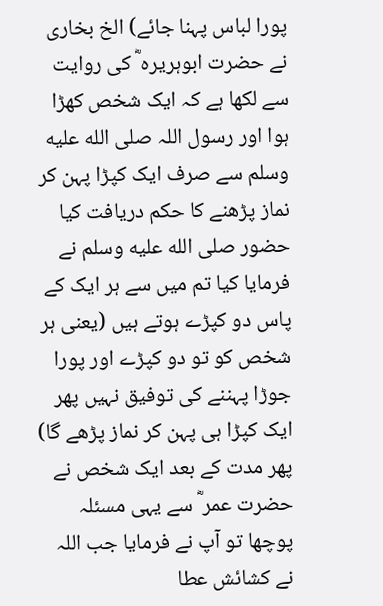پورا لباس پہنا جائے) الخ بخاری نے حضرت ابوہریرہ ؓ کی روایت سے لکھا ہے کہ ایک شخص کھڑا ہوا اور رسول اللہ صلى الله عليه وسلم سے صرف ایک کپڑا پہن کر نماز پڑھنے کا حکم دریافت کیا حضور صلى الله عليه وسلم نے فرمایا کیا تم میں سے ہر ایک کے پاس دو کپڑے ہوتے ہیں (یعنی ہر شخص کو تو دو کپڑے اور پورا جوڑا پہننے کی توفیق نہیں پھر ایک کپڑا ہی پہن کر نماز پڑھے گا) پھر مدت کے بعد ایک شخص نے حضرت عمر ؓ سے یہی مسئلہ پوچھا تو آپ نے فرمایا جب اللہ نے کشائش عطا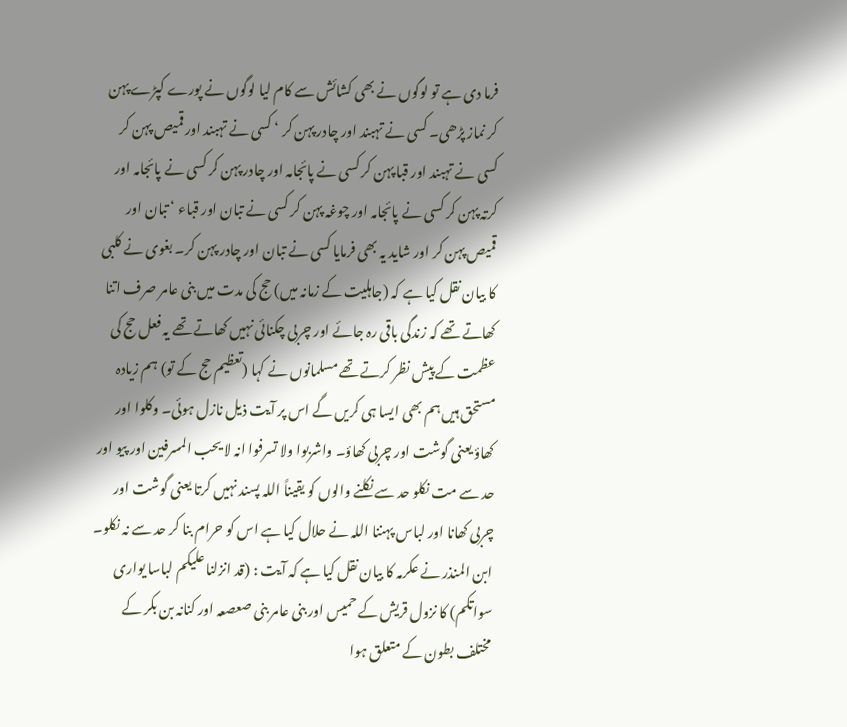فرما دی ہے تو لوگوں نے بھی کشائش سے کام لیا لوگوں نے پورے کپڑے پہن کر نماز پڑھی۔ کسی نے تہبند اور چادر پہن کر ‘ کسی نے تہبند اور قمیص پہن کر کسی نے تہبند اور قبا پہن کر کسی نے پائجامہ اور چادر پہن کر کسی نے پائجامہ اور کرتہ پہن کر کسی نے پائجامہ اور چوغہ پہن کر کسی نے تبان اور قباء ‘ تبان اور قمیص پہن کر اور شاید یہ بھی فرمایا کسی نے تبان اور چادر پہن کر۔ بغوی نے کلبی کا بیان نقل کیا ہے کہ (جاہلیت کے زمانہ میں) حج کی مدت میں بنی عامر صرف اتنا کھاتے تھے کہ زندگی باقی رہ جائے اور چربی چکنائی نہیں کھاتے تھے یہ فعل حج کی عظمت کے پیش نظر کرتے تھے مسلمانوں نے کہا (تعظیم حج کے تو) ہم زیادہ مستحق ہیں ہم بھی ایسا ہی کریں گے اس پر آیت ذیل نازل ہوئی۔ وکلوا اور کھاؤ یعنی گوشت اور چربی کھاؤ۔ واشربوا ولا تسرفوا انہ لا یحب المسرفین اور پیو اور حد سے مت نکلو حد سے نکلنے والوں کو یقیناً اللہ پسند نہیں کرتا یعنی گوشت اور چربی کھانا اور لباس پہننا اللہ نے حلال کیا ہے اس کو حرام بنا کر حد سے نہ نکلو۔ ابن المنذر نے عکرمہ کا بیان نقل کیا ہے کہ آیت : (قد انزلنا علیکم لباسا یواری سواتکم) کا نزول قریش کے حمیس اور بنی عامر بنی صعصعہ اور کنانہ بن بکر کے مختلف بطون کے متعلق ہوا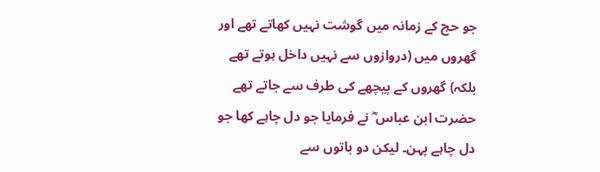جو حج کے زمانہ میں گوشت نہیں کھاتے تھے اور گھروں میں (دروازوں سے نہیں داخل ہوتے تھے بلکہ) گھروں کے پیچھے کی طرف سے جاتے تھے حضرت ابن عباس ؓ نے فرمایا جو دل چاہے کھا جو دل چاہے پہن۔ لیکن دو باتوں سے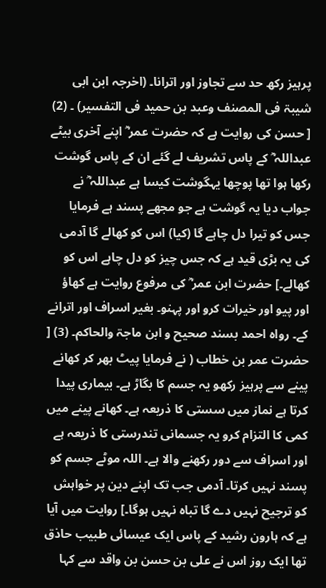پرہیز رکھ حد سے تجاوز اور اترانا۔ (اخرجہ ابن ابی شیبۃ فی المصنف وعبد بن حمید فی التفسیر) ۔ (2) [ حسن کی روایت ہے کہ حضرت عمر ؓ اپنے آخری بیٹے عبداللہ ؓ کے پاس تشریف لے گئے ان کے پاس گوشت رکھا ہوا تھا پوچھا یہگوشت کیسا ہے عبداللہ ؓ نے جواب دیا یہ گوشت ہے جو مجھے پسند ہے فرمایا جس کو تیرا دل چاہے گا (کیا) اس کو کھالے گا آدمی کی یہ بڑی قید ہے کہ جس چیز کو دل چاہے اس کو کھالے۔] حضرت ابن عمر ؓ کی مرفوع روایت ہے کھاؤ اور پیو اور خیرات کرو اور پہنو۔ بغیر اسراف اور اترانے کے۔ رواہ احمد بسند صحیح و ابن ماجۃ والحاکم۔ (3) [ حضرت عمر بن خطاب ( نے فرمایا پیٹ بھر کر کھانے پینے سے پرہیز رکھو یہ جسم کا بگاڑ ہے۔ بیماری پیدا کرتا ہے نماز میں سستی کا ذریعہ ہے۔ کھانے پینے میں کمی کا التزام کرو یہ جسمانی تندرستی کا ذریعہ ہے اور اسراف سے دور رکھنے والا ہے۔ اللہ موٹے جسم کو پسند نہیں کرتا۔ آدمی جب تک اپنے دین پر خواہش کو ترجیح نہیں دے گا تباہ نہیں ہوگا۔] روایت میں آیا ہے کہ ہارون رشید کے پاس ایک عیسائی طبیب حاذق تھا ایک روز اس نے علی بن حسن بن واقد سے کہا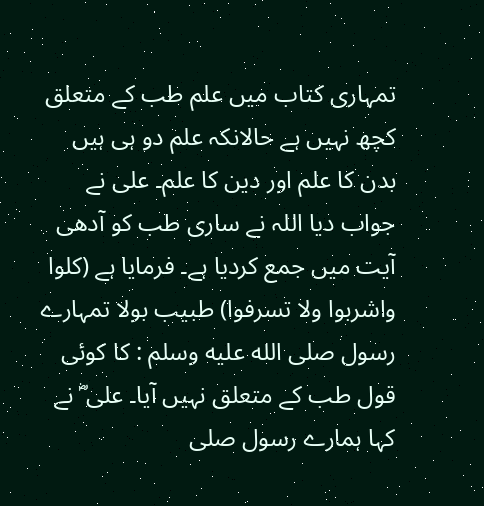تمہاری کتاب میں علم طب کے متعلق کچھ نہیں ہے حالانکہ علم دو ہی ہیں بدن کا علم اور دین کا علم۔ علی نے جواب دیا اللہ نے ساری طب کو آدھی آیت میں جمع کردیا ہے۔ فرمایا ہے (کلوا واشربوا ولا تسرفوا) طبیب بولا تمہارے رسول صلى الله عليه وسلم : کا کوئی قول طب کے متعلق نہیں آیا۔ علی ؓ نے کہا ہمارے رسول صلى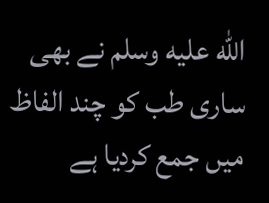الله عليه وسلم نے بھی ساری طب کو چند الفاظ میں جمع کردیا ہے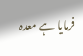فرمایا ہے معدہ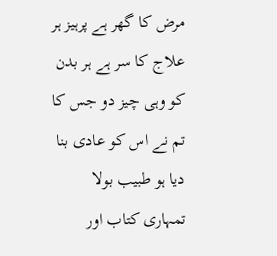مرض کا گھر ہے پرہیز ہر علاج کا سر ہے ہر بدن کو وہی چیز دو جس کا تم نے اس کو عادی بنا دیا ہو طبیب بولا تمہاری کتاب اور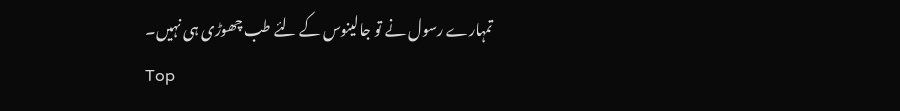تمہارے رسول نے تو جالینوس کے لئے طب چھوڑی ہی نہیں۔
Top